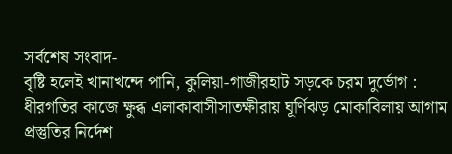সর্বশেষ সংবাদ-
বৃষ্টি হলেই খানাখন্দে পানি, কুলিয়া-গাজীরহাট সড়কে চরম দুর্ভোগ : ধীরগতির কাজে ক্ষুব্ধ এলাকাবাসীসাতক্ষীরায় ঘূর্ণিঝড় মোকাবিলায় আগাম প্রস্তুতির নির্দেশ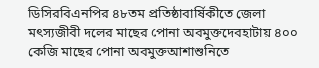ডিসিরবিএনপির ৪৮তম প্রতিষ্ঠাবার্ষিকীতে জেলা মৎস্যজীবী দলের মাছের পোনা অবমুক্তদেবহাটায় ৪০০ কেজি মাছের পোনা অবমুক্তআশাশুনিতে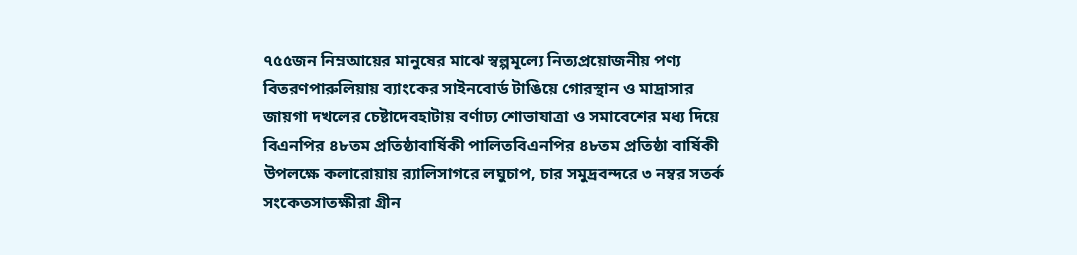৭৫৫জন নিম্নআয়ের মানুষের মাঝে স্বল্পমূল্যে নিত্যপ্রয়োজনীয় পণ্য বিতরণপারুলিয়ায় ব্যাংকের সাইনবোর্ড টাঙিয়ে গোরস্থান ও মাদ্রাসার জায়গা দখলের চেষ্টাদেবহাটায় বর্ণাঢ্য শোভাযাত্রা ও সমাবেশের মধ্য দিয়ে বিএনপির ৪৮তম প্রতিষ্ঠাবার্ষিকী পালিতবিএনপির ৪৮তম প্রতিষ্ঠা বার্ষিকী উপলক্ষে কলারোয়ায় র‌্যালিসাগরে লঘুচাপ, চার সমুদ্রবন্দরে ৩ নম্বর সতর্ক সংকেতসাতক্ষীরা গ্রীন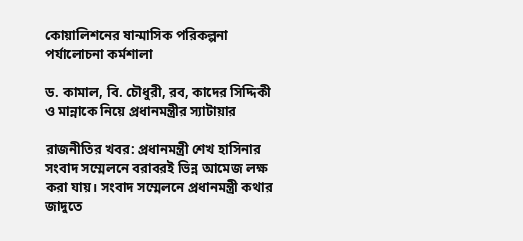কোয়ালিশনের ষান্মাসিক পরিকল্পনা পর্যালোচনা কর্মশালা

ড. কামাল, বি. চৌধুরী, রব, কাদের সিদ্দিকী ও মান্নাকে নিয়ে প্রধানমন্ত্রীর স্যাটায়ার

রাজনীতির খবর: প্রধানমন্ত্রী শেখ হাসিনার সংবাদ সম্মেলনে বরাবরই ভিন্ন আমেজ লক্ষ করা যায়। সংবাদ সম্মেলনে প্রধানমন্ত্রী কথার জাদুতে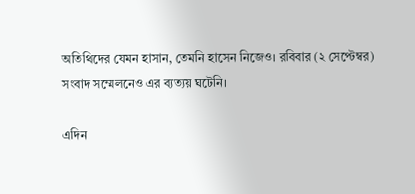অতিথিদের যেমন হাসান, তেমনি হাসেন নিজেও। রবিবার (২ সেপ্টেম্বর) সংবাদ সম্মেলনেও এর ব্যত্যয় ঘটেনি।

এদিন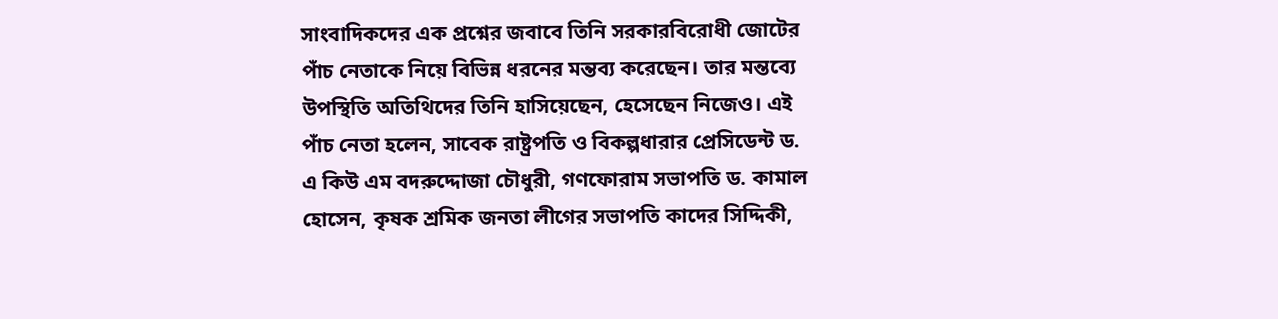সাংবাদিকদের এক প্রশ্নের জবাবে তিনি সরকারবিরোধী জোটের পাঁচ নেতাকে নিয়ে বিভিন্ন ধরনের মন্তব্য করেছেন। তার মন্তব্যে উপস্থিতি অতিথিদের তিনি হাসিয়েছেন, হেসেছেন নিজেও। এই পাঁচ নেতা হলেন, সাবেক রাষ্ট্রপতি ও বিকল্পধারার প্রেসিডেন্ট ড. এ কিউ এম বদরুদ্দোজা চৌধুরী, গণফোরাম সভাপতি ড. কামাল হোসেন, কৃষক শ্রমিক জনতা লীগের সভাপতি কাদের সিদ্দিকী,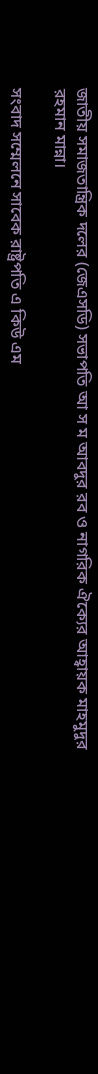জাতীয় সমাজতান্ত্রিক দলের (জেএসডি) সভাপতি আ স ম আবদুর রব ও নাগরিক ঐক্যের আহ্বায়ক মাহমুদুর রহমান মান্না।

সংবাদ সম্মেলনে সাবেক রাষ্ট্রপতি এ কিউ এম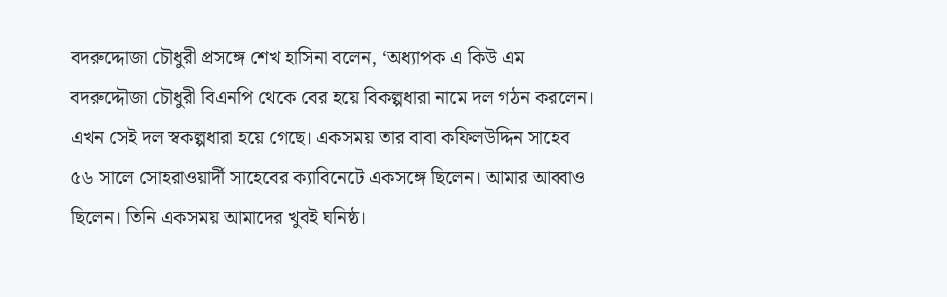বদরুদ্দোজা চৌধুরী প্রসঙ্গে শেখ হাসিনা বলেন, ‘অধ্যাপক এ কিউ এম বদরুদ্দৌজা চৌধুরী বিএনপি থেকে বের হয়ে বিকল্পধারা নামে দল গঠন করলেন। এখন সেই দল স্বকল্পধারা হয়ে গেছে। একসময় তার বাবা কফিলউদ্দিন সাহেব ৫৬ সালে সোহরাওয়ার্দী সাহেবের ক্যাবিনেটে একসঙ্গে ছিলেন। আমার আব্বাও ছিলেন। তিনি একসময় আমাদের খুবই ঘনিষ্ঠ।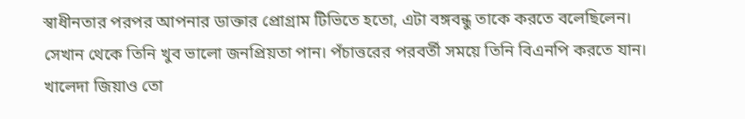স্বাধীনতার পরপর আপনার ডাক্তার প্রোগ্রাম টিভিতে হতো, এটা বঙ্গবন্ধু তাকে করতে বলেছিলেন। সেখান থেকে তিনি খুব ভালো জনপ্রিয়তা পান। পঁচাত্তরের পরবর্তী সময়ে তিনি বিএনপি করতে যান। খালেদা জিয়াও তো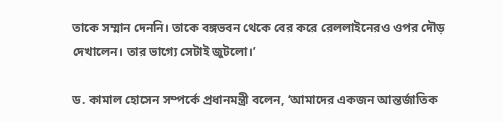তাকে সম্মান দেননি। তাকে বঙ্গভবন থেকে বের করে রেললাইনেরও ওপর দৌড় দেখালেন। তার ভাগ্যে সেটাই জুটলো।’

ড. কামাল হোসেন সম্পর্কে প্রধানমন্ত্রী বলেন, ‘আমাদের একজন আন্তর্জাতিক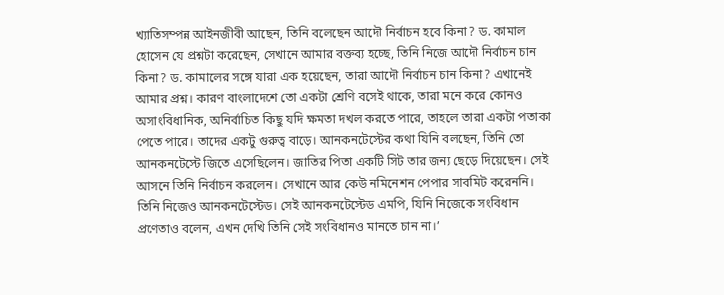খ্যাতিসম্পন্ন আইনজীবী আছেন, তিনি বলেছেন আদৌ নির্বাচন হবে কিনা? ড. কামাল হোসেন যে প্রশ্নটা করেছেন, সেখানে আমার বক্তব্য হচ্ছে, তিনি নিজে আদৌ নির্বাচন চান কিনা? ড. কামালের সঙ্গে যারা এক হয়েছেন, তারা আদৌ নির্বাচন চান কিনা? এখানেই আমার প্রশ্ন। কারণ বাংলাদেশে তো একটা শ্রেণি বসেই থাকে, তারা মনে করে কোনও অসাংবিধানিক, অনির্বাচিত কিছু যদি ক্ষমতা দখল করতে পারে, তাহলে তারা একটা পতাকা পেতে পারে। তাদের একটু গুরুত্ব বাড়ে। আনকনটেস্টের কথা যিনি বলছেন, তিনি তো আনকনটেস্টে জিতে এসেছিলেন। জাতির পিতা একটি সিট তার জন্য ছেড়ে দিয়েছেন। সেই আসনে তিনি নির্বাচন করলেন। সেখানে আর কেউ নমিনেশন পেপার সাবমিট করেননি। তিনি নিজেও আনকনটেস্টেড। সেই আনকনটেস্টেড এমপি, যিনি নিজেকে সংবিধান প্রণেতাও বলেন, এখন দেখি তিনি সেই সংবিধানও মানতে চান না।’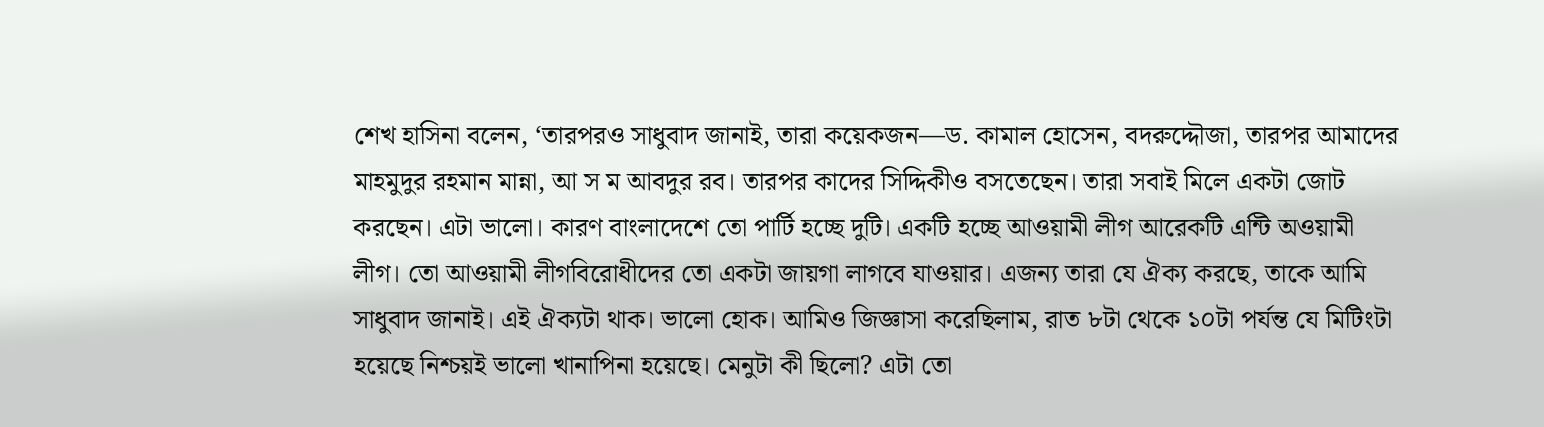শেখ হাসিনা বলেন, ‘তারপরও সাধুবাদ জানাই, তারা কয়েকজন—ড. কামাল হোসেন, বদরুদ্দৌজা, তারপর আমাদের মাহমুদুর রহমান মান্না, আ স ম আবদুর রব। তারপর কাদের সিদ্দিকীও বসতেছেন। তারা সবাই মিলে একটা জোট করছেন। এটা ভালো। কারণ বাংলাদেশে তো পার্টি হচ্ছে দুটি। একটি হচ্ছে আওয়ামী লীগ আরেকটি এন্টি অওয়ামী লীগ। তো আওয়ামী লীগবিরোধীদের তো একটা জায়গা লাগবে যাওয়ার। এজন্য তারা যে ঐক্য করছে, তাকে আমি সাধুবাদ জানাই। এই ঐক্যটা থাক। ভালো হোক। আমিও জিজ্ঞাসা করেছিলাম, রাত ৮টা থেকে ১০টা পর্যন্ত যে মিটিংটা হয়েছে নিশ্চয়ই ভালো খানাপিনা হয়েছে। মেনুটা কী ছিলো? এটা তো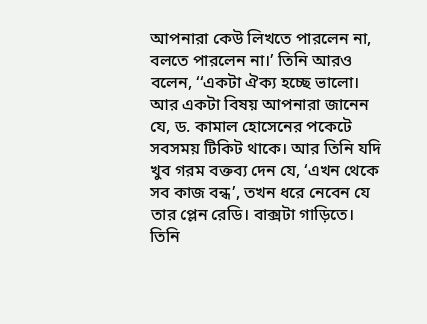আপনারা কেউ লিখতে পারলেন না, বলতে পারলেন না।’ তিনি আরও বলেন, ‘‘একটা ঐক্য হচ্ছে ভালো। আর একটা বিষয় আপনারা জানেন যে, ড. কামাল হোসেনের পকেটে সবসময় টিকিট থাকে। আর তিনি যদি খুব গরম বক্তব্য দেন যে, ‘এখন থেকে সব কাজ বন্ধ’, তখন ধরে নেবেন যে তার প্লেন রেডি। বাক্সটা গাড়িতে। তিনি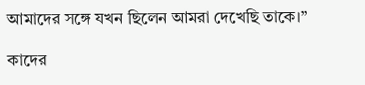আমাদের সঙ্গে যখন ছিলেন আমরা দেখেছি তাকে।’’

কাদের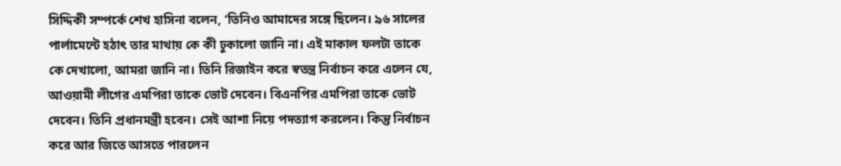সিদ্দিকী সম্পর্কে শেখ হাসিনা বলেন, ‘তিনিও আমাদের সঙ্গে ছিলেন। ৯৬ সালের পার্লামেন্টে হঠাৎ তার মাথায় কে কী ঢুকালো জানি না। এই মাকাল ফলটা তাকে কে দেখালো, আমরা জানি না। তিনি রিজাইন করে স্বতন্ত্র নির্বাচন করে এলেন যে, আওয়ামী লীগের এমপিরা তাকে ভোট দেবেন। বিএনপির এমপিরা তাকে ভোট দেবেন। তিনি প্রধানমন্ত্রী হবেন। সেই আশা নিয়ে পদত্যাগ করলেন। কিন্তু নির্বাচন করে আর জিতে আসতে পারলেন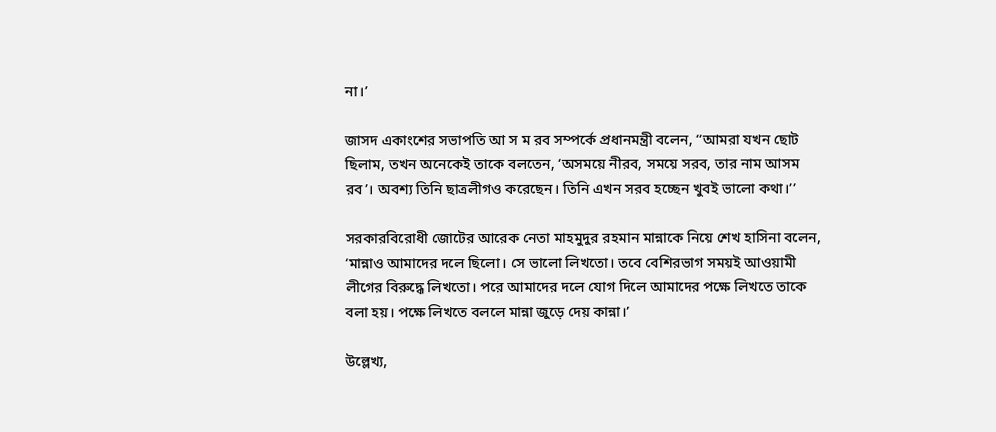না।’

জাসদ একাংশের সভাপতি আ স ম রব সম্পর্কে প্রধানমন্ত্রী বলেন, ‘‘আমরা যখন ছোট ছিলাম, তখন অনেকেই তাকে বলতেন, ‘অসময়ে নীরব, সময়ে সরব, তার নাম আসম রব’। অবশ্য তিনি ছাত্রলীগও করেছেন। তিনি এখন সরব হচ্ছেন খুবই ভালো কথা।’’

সরকারবিরোধী জোটের আরেক নেতা মাহমুদুর রহমান মান্নাকে নিয়ে শেখ হাসিনা বলেন, ‘মান্নাও আমাদের দলে ছিলো। সে ভালো লিখতো। তবে বেশিরভাগ সময়ই আওয়ামী লীগের বিরুদ্ধে লিখতো। পরে আমাদের দলে যোগ দিলে আমাদের পক্ষে লিখতে তাকে বলা হয়। পক্ষে লিখতে বললে মান্না জুড়ে দেয় কান্না।’

উল্লেখ্য,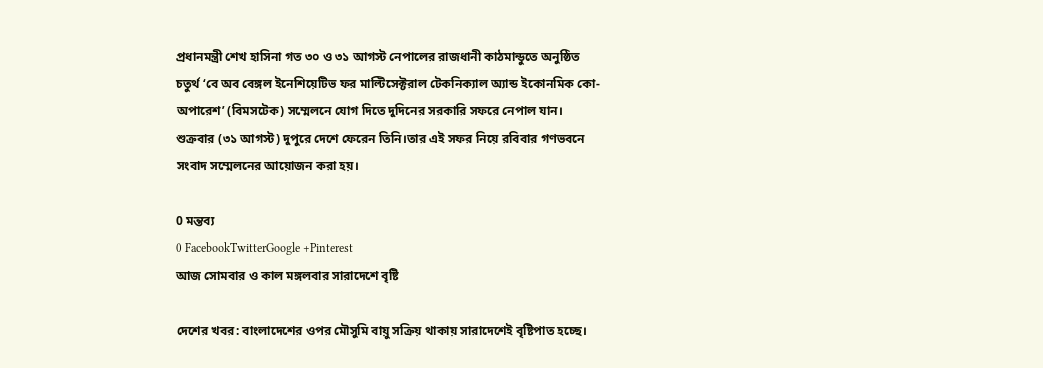প্রধানমন্ত্রী শেখ হাসিনা গত ৩০ ও ৩১ আগস্ট নেপালের রাজধানী কাঠমান্ডুতে অনুষ্ঠিত চতুর্থ ‘বে অব বেঙ্গল ইনেশিয়েটিভ ফর মাল্টিসেক্টরাল টেকনিক্যাল অ্যান্ড ইকোনমিক কো-অপারেশ’ (বিমসটেক) সম্মেলনে যোগ দিতে দুদিনের সরকারি সফরে নেপাল যান। শুক্রবার (৩১ আগস্ট) দুপুরে দেশে ফেরেন তিনি।তার এই সফর নিয়ে রবিবার গণভবনে সংবাদ সম্মেলনের আয়োজন করা হয়।

0 মন্তব্য
0 FacebookTwitterGoogle +Pinterest
আজ সোমবার ও কাল মঙ্গলবার সারাদেশে বৃষ্টি

দেশের খবর: বাংলাদেশের ওপর মৌসুমি বায়ু সক্রিয় থাকায় সারাদেশেই বৃষ্টিপাত হচ্ছে।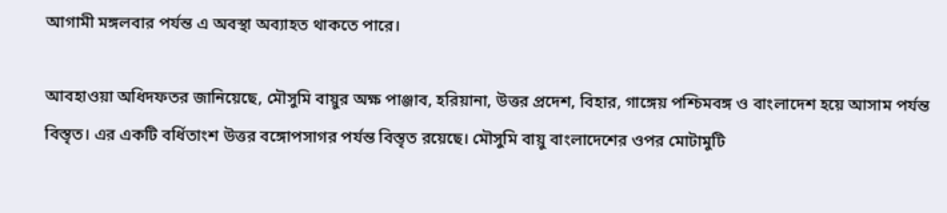আগামী মঙ্গলবার পর্যন্ত এ অবস্থা অব্যাহত থাকতে পারে।

আবহাওয়া অধিদফতর জানিয়েছে, মৌসুমি বায়ুর অক্ষ পাঞ্জাব, হরিয়ানা, উত্তর প্রদেশ, বিহার, গাঙ্গেয় পশ্চিমবঙ্গ ও বাংলাদেশ হয়ে আসাম পর্যন্ত বিস্তৃত। এর একটি বর্ধিতাংশ উত্তর বঙ্গোপসাগর পর্যন্ত বিস্তৃত রয়েছে। মৌসুমি বায়ু বাংলাদেশের ওপর মোটামুটি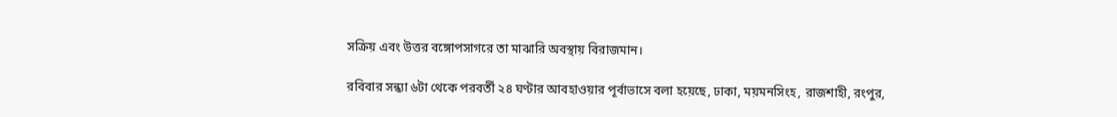সক্রিয় এবং উত্তর বঙ্গোপসাগরে তা মাঝারি অবস্থায় বিরাজমান।

রবিবার সন্ধ্যা ৬টা থেকে পরবর্তী ২৪ ঘণ্টার আবহাওয়ার পূর্বাভাসে বলা হয়েছে, ঢাকা, ময়মনসিংহ, রাজশাহী, রংপুর,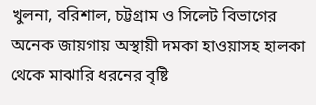খুলনা, বরিশাল, চট্টগ্রাম ও সিলেট বিভাগের অনেক জায়গায় অস্থায়ী দমকা হাওয়াসহ হালকা থেকে মাঝারি ধরনের বৃষ্টি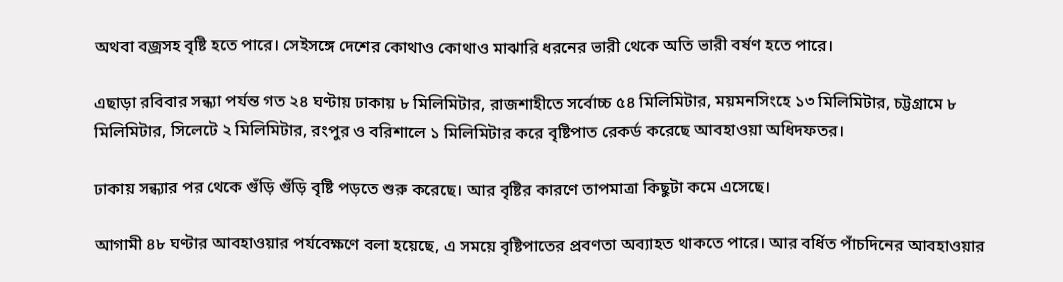অথবা বজ্রসহ বৃষ্টি হতে পারে। সেইসঙ্গে দেশের কোথাও কোথাও মাঝারি ধরনের ভারী থেকে অতি ভারী বর্ষণ হতে পারে।

এছাড়া রবিবার সন্ধ্যা পর্যন্ত গত ২৪ ঘণ্টায় ঢাকায় ৮ মিলিমিটার, রাজশাহীতে সর্বোচ্চ ৫৪ মিলিমিটার, ময়মনসিংহে ১৩ মিলিমিটার, চট্টগ্রামে ৮ মিলিমিটার, সিলেটে ২ মিলিমিটার, রংপুর ও বরিশালে ১ মিলিমিটার করে বৃষ্টিপাত রেকর্ড করেছে আবহাওয়া অধিদফতর।

ঢাকায় সন্ধ্যার পর থেকে গুঁ‍ড়ি গুঁ‍ড়ি বৃষ্টি পড়তে শুরু করেছে। আর বৃষ্টির কারণে তাপমাত্রা কিছুটা কমে এসেছে।

আগামী ৪৮ ঘণ্টার আবহাওয়ার পর্যবেক্ষণে বলা হয়েছে, এ সময়ে বৃষ্টিপাতের প্রবণতা অব্যাহত থাকতে পারে। আর বর্ধিত পাঁচদিনের আবহাওয়ার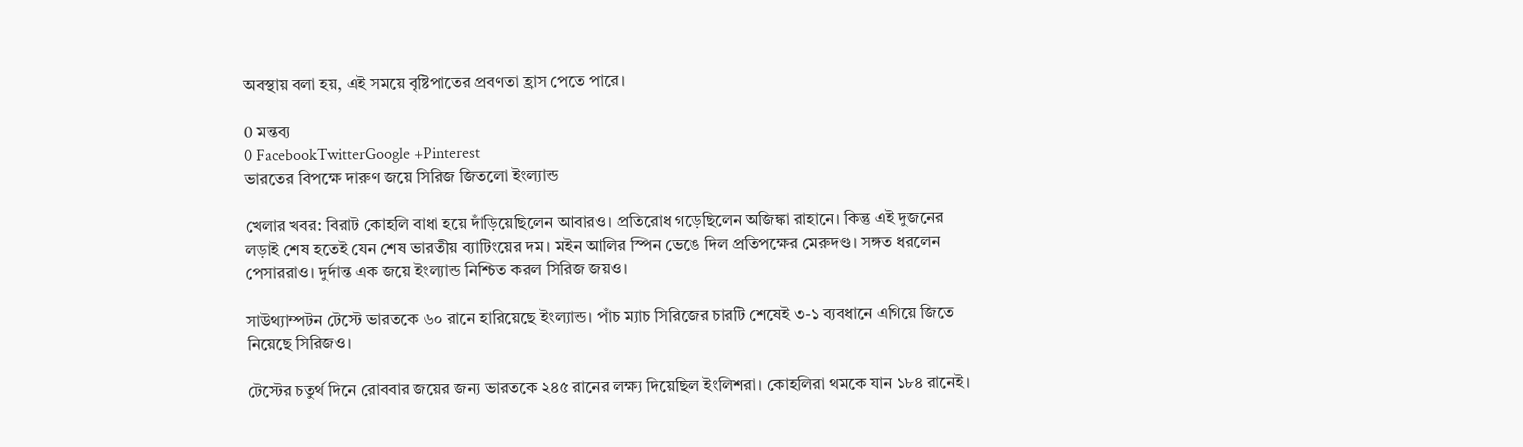অবস্থায় বলা হয়, এই সময়ে বৃষ্টিপাতের প্রবণতা হ্রাস পেতে পারে।

0 মন্তব্য
0 FacebookTwitterGoogle +Pinterest
ভারতের বিপক্ষে দারুণ জয়ে সিরিজ জিতলো ইংল্যান্ড

খেলার খবর: বিরাট কোহলি বাধা হয়ে দাঁড়িয়েছিলেন আবারও। প্রতিরোধ গড়েছিলেন অজিঙ্কা রাহানে। কিন্তু এই দুজনের লড়াই শেষ হতেই যেন শেষ ভারতীয় ব্যাটিংয়ের দম। মইন আলির স্পিন ভেঙে দিল প্রতিপক্ষের মেরুদণ্ড। সঙ্গত ধরলেন পেসাররাও। দুর্দান্ত এক জয়ে ইংল্যান্ড নিশ্চিত করল সিরিজ জয়ও।

সাউথ্যাম্পটন টেস্টে ভারতকে ৬০ রানে হারিয়েছে ইংল্যান্ড। পাঁচ ম্যাচ সিরিজের চারটি শেষেই ৩-১ ব্যবধানে এগিয়ে জিতে নিয়েছে সিরিজও।

টেস্টের চতুর্থ দিনে রোববার জয়ের জন্য ভারতকে ২৪৫ রানের লক্ষ্য দিয়েছিল ইংলিশরা। কোহলিরা থমকে যান ১৮৪ রানেই।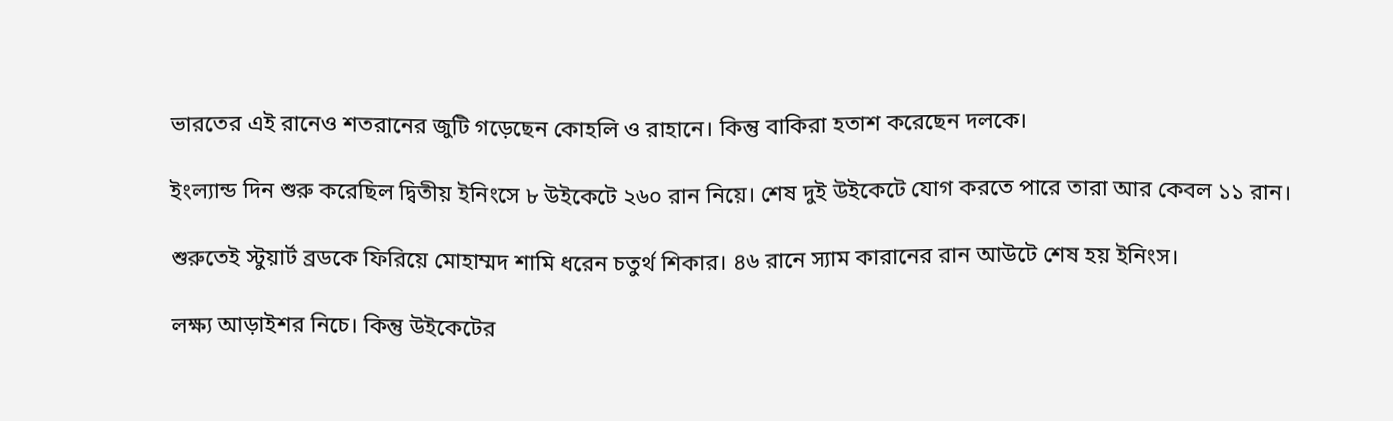ভারতের এই রানেও শতরানের জুটি গড়েছেন কোহলি ও রাহানে। কিন্তু বাকিরা হতাশ করেছেন দলকে।

ইংল্যান্ড দিন শুরু করেছিল দ্বিতীয় ইনিংসে ৮ উইকেটে ২৬০ রান নিয়ে। শেষ দুই উইকেটে যোগ করতে পারে তারা আর কেবল ১১ রান।

শুরুতেই স্টুয়ার্ট ব্রডকে ফিরিয়ে মোহাম্মদ শামি ধরেন চতুর্থ শিকার। ৪৬ রানে স্যাম কারানের রান আউটে শেষ হয় ইনিংস।

লক্ষ্য আড়াইশর নিচে। কিন্তু উইকেটের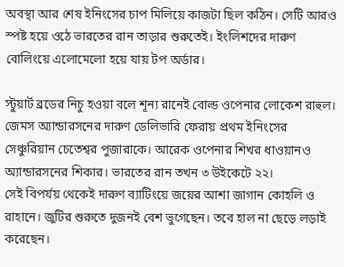অবস্থা আর শেষ ইনিংসের চাপ মিলিয়ে কাজটা ছিল কঠিন। সেটি আরও স্পষ্ট হয়ে ওঠে ভারতের রান তাড়ার শুরুতেই। ইংলিশদের দারুণ বোলিংয়ে এলোমেলো হয়ে যায় টপ অর্ডার।

স্টুয়ার্ট ব্রডের নিচু হওয়া বলে শূন্য রানেই বোল্ড ওপেনার লোকেশ রাহুল। জেমস অ্যান্ডারসনের দারুণ ডেলিভারি ফেরায় প্রথম ইনিংসের সেঞ্চুরিয়ান চেতেশ্বর পুজারাকে। আরেক ওপেনার শিখর ধাওয়ানও অ্যান্ডারসনের শিকার। ভারতের রান তখন ৩ উইকেটে ২২।
সেই বিপর্যয় থেকেই দারুণ ব্যাটিংয়ে জয়ের আশা জাগান কোহলি ও রাহানে। জুটির শুরুতে দুজনই বেশ ভুগেছেন। তবে হাল না ছেড়ে লড়াই করেছেন।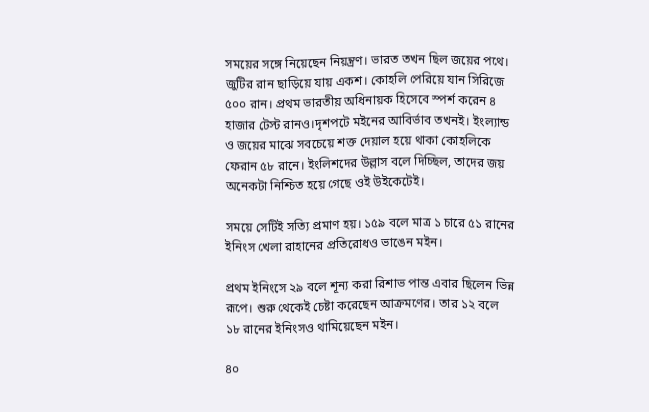সময়ের সঙ্গে নিয়েছেন নিয়ন্ত্রণ। ভারত তখন ছিল জয়ের পথে। জুটির রান ছাড়িয়ে যায় একশ। কোহলি পেরিয়ে যান সিরিজে ৫০০ রান। প্রথম ভারতীয় অধিনায়ক হিসেবে স্পর্শ করেন ৪ হাজার টেস্ট রানও।দৃশপটে মইনের আবির্ভাব তখনই। ইংল্যান্ড ও জয়ের মাঝে সবচেয়ে শক্ত দেয়াল হয়ে থাকা কোহলিকে ফেরান ৫৮ রানে। ইংলিশদের উল্লাস বলে দিচ্ছিল, তাদের জয় অনেকটা নিশ্চিত হয়ে গেছে ওই উইকেটেই।

সময়ে সেটিই সত্যি প্রমাণ হয়। ১৫৯ বলে মাত্র ১ চারে ৫১ রানের ইনিংস খেলা রাহানের প্রতিরোধও ভাঙেন মইন।

প্রথম ইনিংসে ২৯ বলে শূন্য করা রিশাভ পান্ত এবার ছিলেন ভিন্ন রূপে। শুরু থেকেই চেষ্টা করেছেন আক্রমণের। তার ১২ বলে ১৮ রানের ইনিংসও থামিয়েছেন মইন।

৪০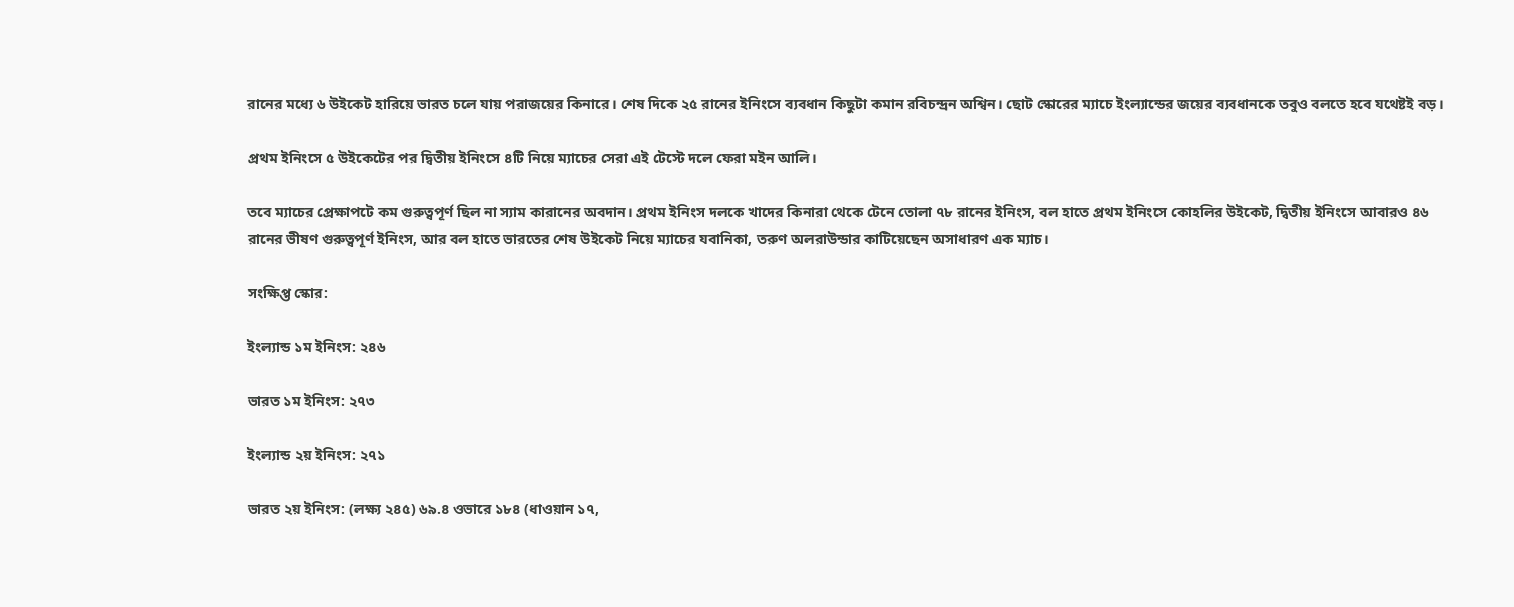রানের মধ্যে ৬ উইকেট হারিয়ে ভারত চলে যায় পরাজয়ের কিনারে। শেষ দিকে ২৫ রানের ইনিংসে ব্যবধান কিছুটা কমান রবিচন্দ্রন অশ্বিন। ছোট স্কোরের ম্যাচে ইংল্যান্ডের জয়ের ব্যবধানকে তবুও বলতে হবে যথেষ্টই বড়।

প্রথম ইনিংসে ৫ উইকেটের পর দ্বিতীয় ইনিংসে ৪টি নিয়ে ম্যাচের সেরা এই টেস্টে দলে ফেরা মইন আলি।

তবে ম্যাচের প্রেক্ষাপটে কম গুরুত্বপূর্ণ ছিল না স্যাম কারানের অবদান। প্রথম ইনিংস দলকে খাদের কিনারা থেকে টেনে তোলা ৭৮ রানের ইনিংস, বল হাতে প্রথম ইনিংসে কোহলির উইকেট, দ্বিতীয় ইনিংসে আবারও ৪৬ রানের ভীষণ গুরুত্বপূর্ণ ইনিংস, আর বল হাতে ভারতের শেষ উইকেট নিয়ে ম্যাচের যবানিকা, তরুণ অলরাউন্ডার কাটিয়েছেন অসাধারণ এক ম্যাচ।

সংক্ষিপ্ত স্কোর:

ইংল্যান্ড ১ম ইনিংস: ২৪৬

ভারত ১ম ইনিংস: ২৭৩

ইংল্যান্ড ২য় ইনিংস: ২৭১

ভারত ২য় ইনিংস: (লক্ষ্য ২৪৫) ৬৯.৪ ওভারে ১৮৪ (ধাওয়ান ১৭,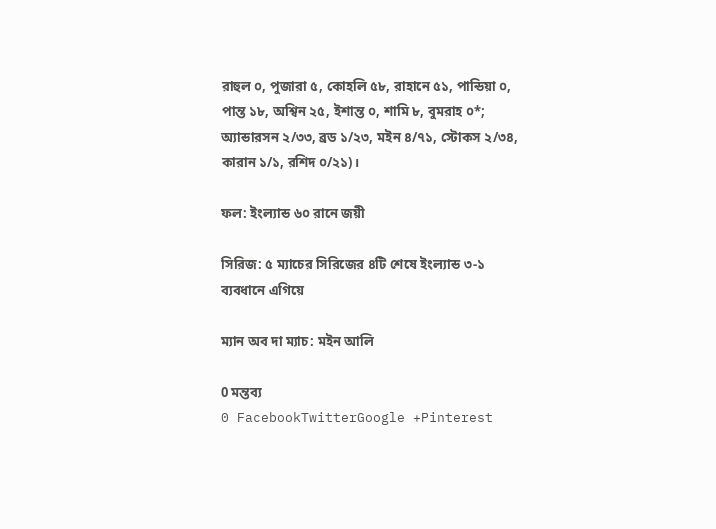রাহুল ০, পুজারা ৫, কোহলি ৫৮, রাহানে ৫১, পান্ডিয়া ০, পান্ত ১৮, অশ্বিন ২৫, ইশান্ত ০, শামি ৮, বুমরাহ ০*; অ্যান্ডারসন ২/৩৩, ব্রড ১/২৩, মইন ৪/৭১, স্টোকস ২/৩৪, কারান ১/১, রশিদ ০/২১)।

ফল: ইংল্যান্ড ৬০ রানে জয়ী

সিরিজ: ৫ ম্যাচের সিরিজের ৪টি শেষে ইংল্যান্ড ৩-১ ব্যবধানে এগিয়ে

ম্যান অব দা ম্যাচ: মইন আলি

0 মন্তব্য
0 FacebookTwitterGoogle +Pinterest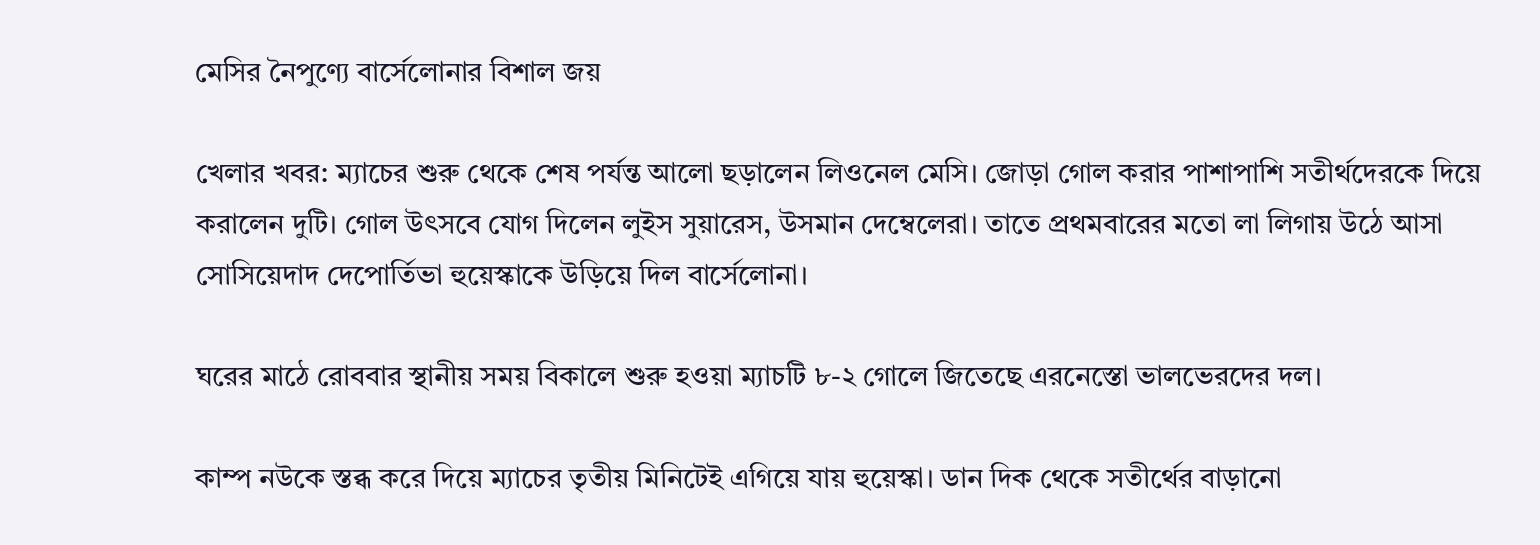মেসির নৈপুণ্যে বার্সেলোনার বিশাল জয়

খেলার খবর: ম্যাচের শুরু থেকে শেষ পর্যন্ত আলো ছড়ালেন লিওনেল মেসি। জোড়া গোল করার পাশাপাশি সতীর্থদেরকে দিয়ে করালেন দুটি। গোল উৎসবে যোগ দিলেন লুইস সুয়ারেস, উসমান দেম্বেলেরা। তাতে প্রথমবারের মতো লা লিগায় উঠে আসা সোসিয়েদাদ দেপোর্তিভা হুয়েস্কাকে উড়িয়ে দিল বার্সেলোনা।

ঘরের মাঠে রোববার স্থানীয় সময় বিকালে শুরু হওয়া ম্যাচটি ৮-২ গোলে জিতেছে এরনেস্তো ভালভেরদের দল।

কাম্প নউকে স্তব্ধ করে দিয়ে ম্যাচের তৃতীয় মিনিটেই এগিয়ে যায় হুয়েস্কা। ডান দিক থেকে সতীর্থের বাড়ানো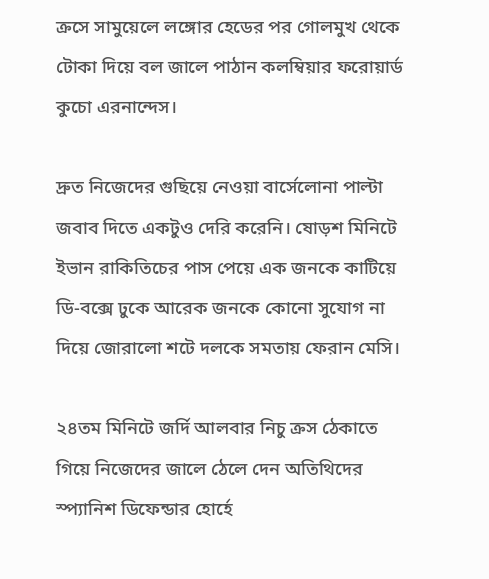ক্রসে সামুয়েলে লঙ্গোর হেডের পর গোলমুখ থেকে টোকা দিয়ে বল জালে পাঠান কলম্বিয়ার ফরোয়ার্ড কুচো এরনান্দেস।

দ্রুত নিজেদের গুছিয়ে নেওয়া বার্সেলোনা পাল্টা জবাব দিতে একটুও দেরি করেনি। ষোড়শ মিনিটে ইভান রাকিতিচের পাস পেয়ে এক জনকে কাটিয়ে ডি-বক্সে ঢুকে আরেক জনকে কোনো সুযোগ না দিয়ে জোরালো শটে দলকে সমতায় ফেরান মেসি।

২৪তম মিনিটে জর্দি আলবার নিচু ক্রস ঠেকাতে গিয়ে নিজেদের জালে ঠেলে দেন অতিথিদের স্প্যানিশ ডিফেন্ডার হোর্হে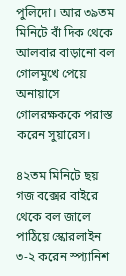পুলিদো। আর ৩৯তম মিনিটে বাঁ দিক থেকে আলবার বাড়ানো বল গোলমুখে পেয়ে অনায়াসে গোলরক্ষককে পরাস্ত করেন সুয়ারেস।

৪২তম মিনিটে ছয় গজ বক্সের বাইরে থেকে বল জালে পাঠিয়ে স্কোরলাইন ৩-২ করেন স্প্যানিশ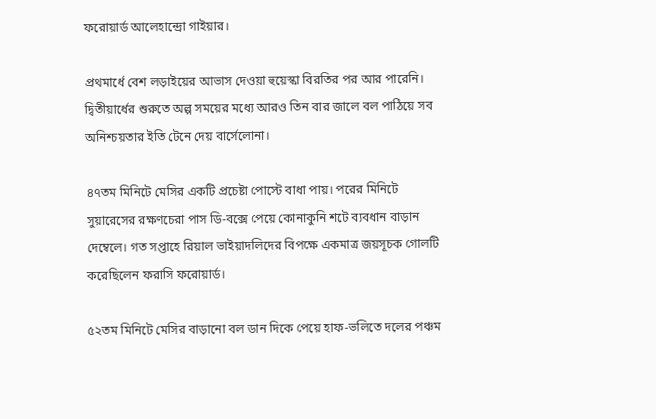ফরোয়ার্ড আলেহান্দ্রো গাইয়ার।

প্রথমার্ধে বেশ লড়াইয়ের আভাস দেওয়া হুয়েস্কা বিরতির পর আর পারেনি। দ্বিতীয়ার্ধের শুরুতে অল্প সময়ের মধ্যে আরও তিন বার জালে বল পাঠিয়ে সব অনিশ্চয়তার ইতি টেনে দেয় বার্সেলোনা।

৪৭তম মিনিটে মেসির একটি প্রচেষ্টা পোস্টে বাধা পায়। পরের মিনিটে সুয়ারেসের রক্ষণচেরা পাস ডি-বক্সে পেয়ে কোনাকুনি শটে ব্যবধান বাড়ান দেম্বেলে। গত সপ্তাহে রিয়াল ভাইয়াদলিদের বিপক্ষে একমাত্র জয়সূচক গোলটি করেছিলেন ফরাসি ফরোয়ার্ড।

৫২তম মিনিটে মেসির বাড়ানো বল ডান দিকে পেয়ে হাফ-ভলিতে দলের পঞ্চম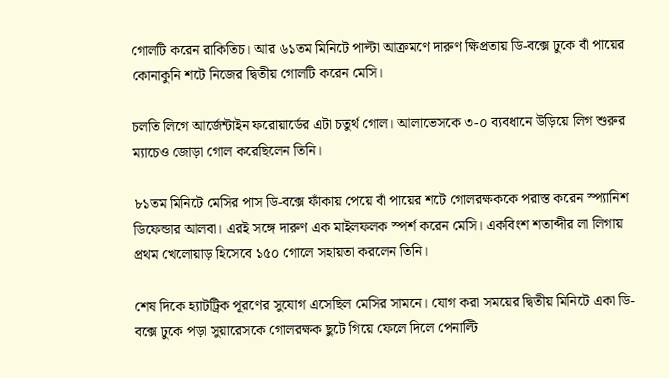গোলটি করেন রাকিতিচ। আর ৬১তম মিনিটে পাল্টা আক্রমণে দারুণ ক্ষিপ্রতায় ডি-বক্সে ঢুকে বাঁ পায়ের কোনাকুনি শটে নিজের দ্বিতীয় গোলটি করেন মেসি।

চলতি লিগে আর্জেন্টাইন ফরোয়ার্ডের এটা চতুর্থ গোল। আলাভেসকে ৩-০ ব্যবধানে উড়িয়ে লিগ শুরুর ম্যাচেও জোড়া গোল করেছিলেন তিনি।

৮১তম মিনিটে মেসির পাস ডি-বক্সে ফাঁকায় পেয়ে বাঁ পায়ের শটে গোলরক্ষককে পরাস্ত করেন স্প্যানিশ ডিফেন্ডার আলবা। এরই সঙ্গে দারুণ এক মাইলফলক স্পর্শ করেন মেসি। একবিংশ শতাব্দীর লা লিগায় প্রথম খেলোয়াড় হিসেবে ১৫০ গোলে সহায়তা করলেন তিনি।

শেষ দিকে হ্যাটট্রিক পূরণের সুযোগ এসেছিল মেসির সামনে। যোগ করা সময়ের দ্বিতীয় মিনিটে একা ডি-বক্সে ঢুকে পড়া সুয়ারেসকে গোলরক্ষক ছুটে গিয়ে ফেলে দিলে পেনাল্টি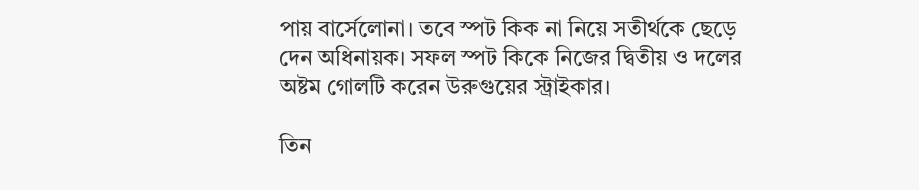পায় বার্সেলোনা। তবে স্পট কিক না নিয়ে সতীর্থকে ছেড়ে দেন অধিনায়ক। সফল স্পট কিকে নিজের দ্বিতীয় ও দলের অষ্টম গোলটি করেন উরুগুয়ের স্ট্রাইকার।

তিন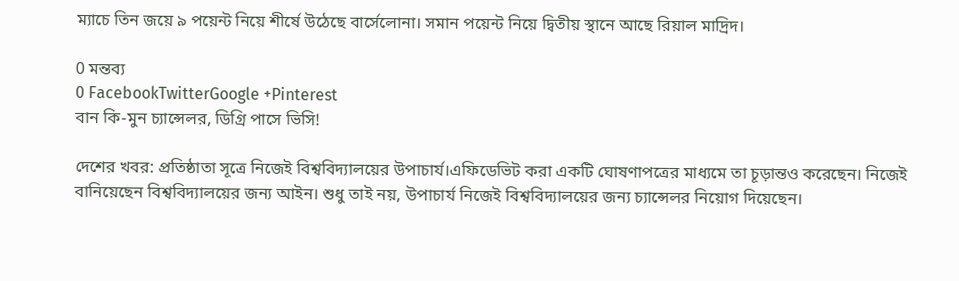ম্যাচে তিন জয়ে ৯ পয়েন্ট নিয়ে শীর্ষে উঠেছে বার্সেলোনা। সমান পয়েন্ট নিয়ে দ্বিতীয় স্থানে আছে রিয়াল মাদ্রিদ।

0 মন্তব্য
0 FacebookTwitterGoogle +Pinterest
বান কি-মুন চ্যান্সেলর, ডিগ্রি পাসে ভিসি!

দেশের খবর: প্রতিষ্ঠাতা সূত্রে নিজেই বিশ্ববিদ্যালয়ের উপাচার্য।এফিডেভিট করা একটি ঘোষণাপত্রের মাধ্যমে তা চূড়ান্তও করেছেন। নিজেই বানিয়েছেন বিশ্ববিদ্যালয়ের জন্য আইন। শুধু তাই নয়, উপাচার্য নিজেই বিশ্ববিদ্যালয়ের জন্য চ্যান্সেলর নিয়োগ দিয়েছেন।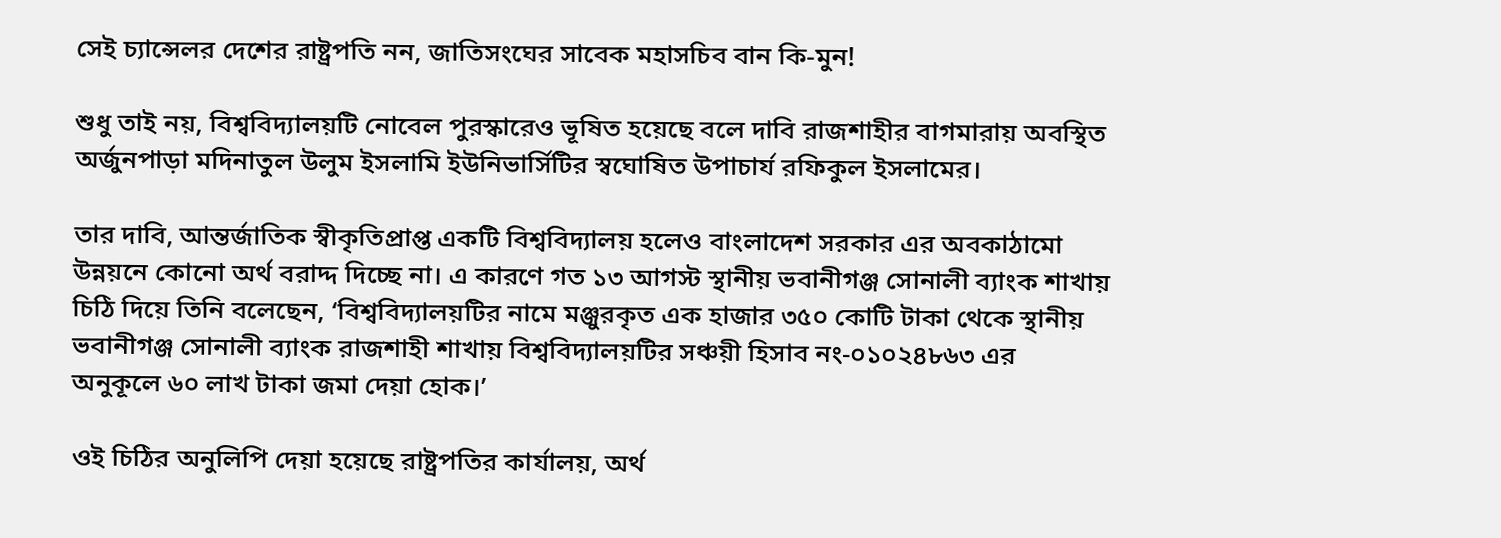সেই চ্যান্সেলর দেশের রাষ্ট্রপতি নন, জাতিসংঘের সাবেক মহাসচিব বান কি-মুন!

শুধু তাই নয়, বিশ্ববিদ্যালয়টি নোবেল পুরস্কারেও ভূষিত হয়েছে বলে দাবি রাজশাহীর বাগমারায় অবস্থিত অর্জুনপাড়া মদিনাতুল উলুম ইসলামি ইউনিভার্সিটির স্বঘোষিত উপাচার্য রফিকুল ইসলামের।

তার দাবি, আন্তর্জাতিক স্বীকৃতিপ্রাপ্ত একটি বিশ্ববিদ্যালয় হলেও বাংলাদেশ সরকার এর অবকাঠামো উন্নয়নে কোনো অর্থ বরাদ্দ দিচ্ছে না। এ কারণে গত ১৩ আগস্ট স্থানীয় ভবানীগঞ্জ সোনালী ব্যাংক শাখায় চিঠি দিয়ে তিনি বলেছেন, ‘বিশ্ববিদ্যালয়টির নামে মঞ্জুরকৃত এক হাজার ৩৫০ কোটি টাকা থেকে স্থানীয় ভবানীগঞ্জ সোনালী ব্যাংক রাজশাহী শাখায় বিশ্ববিদ্যালয়টির সঞ্চয়ী হিসাব নং-০১০২৪৮৬৩ এর অনুকূলে ৬০ লাখ টাকা জমা দেয়া হোক।’

ওই চিঠির অনুলিপি দেয়া হয়েছে রাষ্ট্রপতির কার্যালয়, অর্থ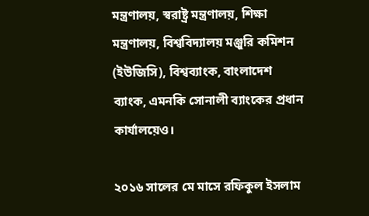মন্ত্রণালয়, স্বরাষ্ট্র মন্ত্রণালয়, শিক্ষা মন্ত্রণালয়, বিশ্ববিদ্যালয় মঞ্জুরি কমিশন (ইউজিসি), বিশ্বব্যাংক, বাংলাদেশ ব্যাংক, এমনকি সোনালী ব্যাংকের প্রধান কার্যালয়েও।

২০১৬ সালের মে মাসে রফিকুল ইসলাম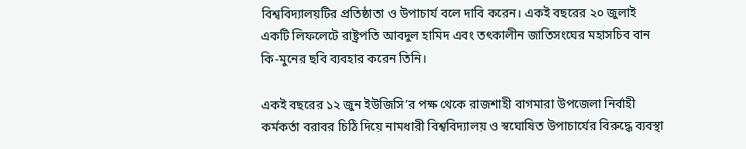বিশ্ববিদ্যালয়টির প্রতিষ্ঠাতা ও উপাচার্য বলে দাবি করেন। একই বছরের ২০ জুলাই একটি লিফলেটে রাষ্ট্রপতি আবদুল হামিদ এবং তৎকালীন জাতিসংঘের মহাসচিব বান কি-মুনের ছবি ব্যবহার করেন তিনি।

একই বছরের ১২ জুন ইউজিসি’র পক্ষ থেকে রাজশাহী বাগমারা উপজেলা নির্বাহী কর্মকর্তা বরাবর চিঠি দিয়ে নামধারী বিশ্ববিদ্যালয় ও স্বঘোষিত উপাচার্যের বিরুদ্ধে ব্যবস্থা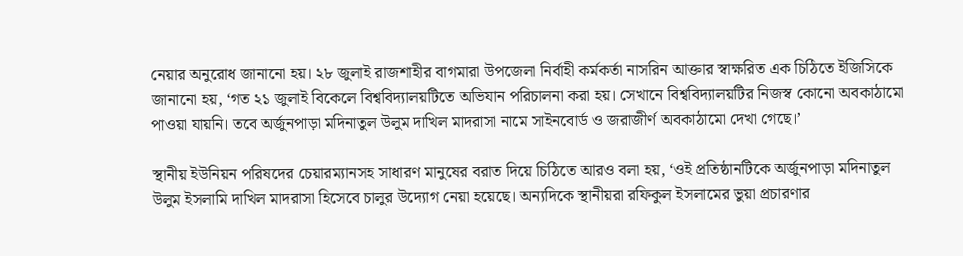নেয়ার অনুরোধ জানানো হয়। ২৮ জুলাই রাজশাহীর বাগমারা উপজেলা নির্বাহী কর্মকর্তা নাসরিন আক্তার স্বাক্ষরিত এক চিঠিতে ইজিসিকে জানানো হয়, ‘গত ২১ জুলাই বিকেলে বিশ্ববিদ্যালয়টিতে অভিযান পরিচালনা করা হয়। সেখানে বিশ্ববিদ্যালয়টির নিজস্ব কোনো অবকাঠামো পাওয়া যায়নি। তবে অর্জুনপাড়া মদিনাতুল উলুম দাখিল মাদরাসা নামে সাইনবোর্ড ও জরাজীর্ণ অবকাঠামো দেখা গেছে।’

স্থানীয় ইউনিয়ন পরিষদের চেয়ারম্যানসহ সাধারণ মানুষের বরাত দিয়ে চিঠিতে আরও বলা হয়, ‘ওই প্রতিষ্ঠানটিকে অর্জুনপাড়া মদিনাতুল উলুম ইসলামি দাখিল মাদরাসা হিসেবে চালুর উদ্যোগ নেয়া হয়েছে। অন্যদিকে স্থানীয়রা রফিকুল ইসলামের ভুয়া প্রচারণার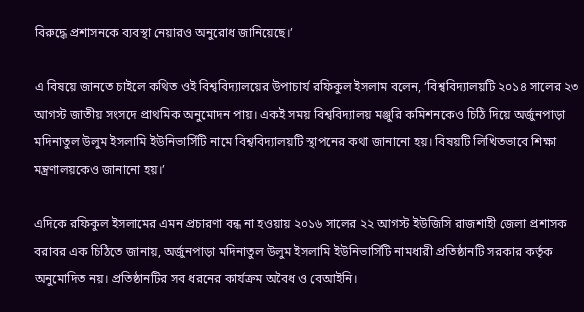বিরুদ্ধে প্রশাসনকে ব্যবস্থা নেয়ারও অনুরোধ জানিয়েছে।’

এ বিষয়ে জানতে চাইলে কথিত ওই বিশ্ববিদ্যালয়ের উপাচার্য রফিকুল ইসলাম বলেন, ‘বিশ্ববিদ্যালয়টি ২০১৪ সালের ২৩ আগস্ট জাতীয় সংসদে প্রাথমিক অনুমোদন পায়। একই সময় বিশ্ববিদ্যালয় মঞ্জুরি কমিশনকেও চিঠি দিয়ে অর্জুনপাড়া মদিনাতুল উলুম ইসলামি ইউনিভার্সিটি নামে বিশ্ববিদ্যালয়টি স্থাপনের কথা জানানো হয়। বিষয়টি লিখিতভাবে শিক্ষা মন্ত্রণালয়কেও জানানো হয়।’

এদিকে রফিকুল ইসলামের এমন প্রচারণা বন্ধ না হওয়ায় ২০১৬ সালের ২২ আগস্ট ইউজিসি রাজশাহী জেলা প্রশাসক বরাবর এক চিঠিতে জানায়, অর্জুনপাড়া মদিনাতুল উলুম ইসলামি ইউনিভার্সিটি নামধারী প্রতিষ্ঠানটি সরকার কর্তৃক অনুমোদিত নয়। প্রতিষ্ঠানটির সব ধরনের কার্যক্রম অবৈধ ও বেআইনি।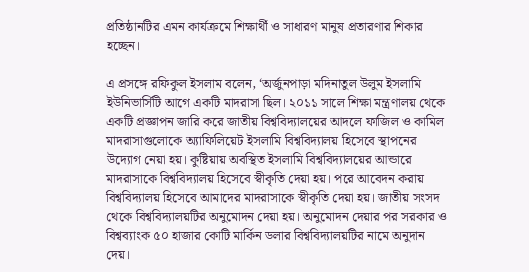প্রতিষ্ঠানটির এমন কার্যক্রমে শিক্ষার্থী ও সাধারণ মানুষ প্রতারণার শিকার হচ্ছেন।

এ প্রসঙ্গে রফিকুল ইসলাম বলেন, ‘অর্জুনপাড়া মদিনাতুল উলুম ইসলামি ইউনিভার্সিটি আগে একটি মাদরাসা ছিল। ২০১১ সালে শিক্ষা মন্ত্রণালয় থেকে একটি প্রজ্ঞাপন জারি করে জাতীয় বিশ্ববিদ্যালয়ের আদলে ফাজিল ও কামিল মাদরাসাগুলোকে অ্যাফিলিয়েট ইসলামি বিশ্ববিদ্যালয় হিসেবে স্থাপনের উদ্যোগ নেয়া হয়। কুষ্টিয়ায় অবস্থিত ইসলামি বিশ্ববিদ্যালয়ের আন্ডারে মাদরাসাকে বিশ্ববিদ্যালয় হিসেবে স্বীকৃতি দেয়া হয়। পরে আবেদন করায় বিশ্ববিদ্যালয় হিসেবে আমাদের মাদরাসাকে স্বীকৃতি দেয়া হয়। জাতীয় সংসদ থেকে বিশ্ববিদ্যালয়টির অনুমোদন দেয়া হয়। অনুমোদন দেয়ার পর সরকার ও বিশ্বব্যাংক ৫০ হাজার কোটি মার্কিন ডলার বিশ্ববিদ্যালয়টির নামে অনুদান দেয়।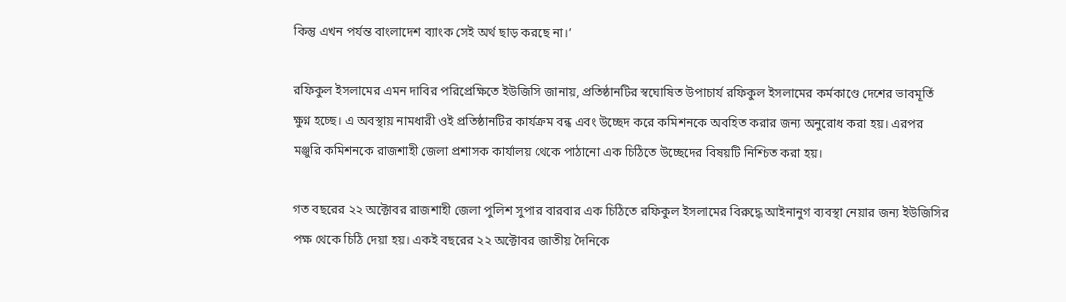কিন্তু এখন পর্যন্ত বাংলাদেশ ব্যাংক সেই অর্থ ছাড় করছে না।’

রফিকুল ইসলামের এমন দাবির পরিপ্রেক্ষিতে ইউজিসি জানায়, প্রতিষ্ঠানটির স্বঘোষিত উপাচার্য রফিকুল ইসলামের কর্মকাণ্ডে দেশের ভাবমূর্তি ক্ষুণ্ন হচ্ছে। এ অবস্থায় নামধারী ওই প্রতিষ্ঠানটির কার্যক্রম বন্ধ এবং উচ্ছেদ করে কমিশনকে অবহিত করার জন্য অনুরোধ করা হয়। এরপর মঞ্জুরি কমিশনকে রাজশাহী জেলা প্রশাসক কার্যালয় থেকে পাঠানো এক চিঠিতে উচ্ছেদের বিষয়টি নিশ্চিত করা হয়।

গত বছরের ২২ অক্টোবর রাজশাহী জেলা পুলিশ সুপার বারবার এক চিঠিতে রফিকুল ইসলামের বিরুদ্ধে আইনানুগ ব্যবস্থা নেয়ার জন্য ইউজিসির পক্ষ থেকে চিঠি দেয়া হয়। একই বছরের ২২ অক্টোবর জাতীয় দৈনিকে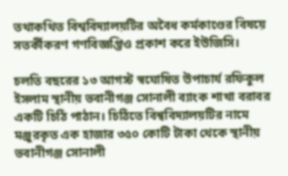তথাকথিত বিশ্ববিদ্যালয়টির অবৈধ কর্মকাণ্ডের বিষয়ে সতর্কীকরণ গণবিজ্ঞপ্তিও প্রকাশ করে ইউজিসি।

চলতি বছরের ১৩ আগস্ট স্বঘোষিত উপাচার্য রফিকুল ইসলাম স্থানীয় ভবানীগঞ্জ সোনালী ব্যাংক শাখা বরাবর একটি চিঠি পাঠান। চিঠিতে বিশ্ববিদ্যালয়টির নামে মঞ্জুরকৃত এক হাজার ৩৫০ কোটি টাকা থেকে স্থানীয় ভবানীগঞ্জ সোনালী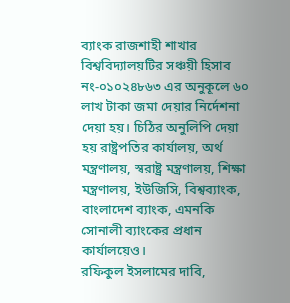ব্যাংক রাজশাহী শাখার বিশ্ববিদ্যালয়টির সঞ্চয়ী হিসাব নং-০১০২৪৮৬৩ এর অনুকূলে ৬০ লাখ টাকা জমা দেয়ার নির্দেশনা দেয়া হয়। চিঠির অনুলিপি দেয়া হয় রাষ্ট্রপতির কার্যালয়, অর্থ মন্ত্রণালয়, স্বরাষ্ট্র মন্ত্রণালয়, শিক্ষা মন্ত্রণালয়, ইউজিসি, বিশ্বব্যাংক, বাংলাদেশ ব্যাংক, এমনকি সোনালী ব্যাংকের প্রধান কার্যালয়েও।
রফিকুল ইসলামের দাবি,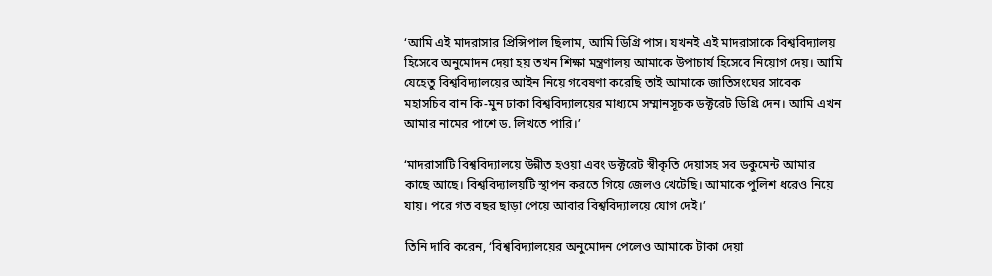‘আমি এই মাদরাসার প্রিন্সিপাল ছিলাম, আমি ডিগ্রি পাস। যখনই এই মাদরাসাকে বিশ্ববিদ্যালয় হিসেবে অনুমোদন দেয়া হয় তখন শিক্ষা মন্ত্রণালয় আমাকে উপাচার্য হিসেবে নিয়োগ দেয়। আমি যেহেতু বিশ্ববিদ্যালয়ের আইন নিয়ে গবেষণা করেছি তাই আমাকে জাতিসংঘের সাবেক মহাসচিব বান কি-মুন ঢাকা বিশ্ববিদ্যালয়ের মাধ্যমে সম্মানসূচক ডক্টরেট ডিগ্রি দেন। আমি এখন আমার নামের পাশে ড. লিখতে পারি।’

‘মাদরাসাটি বিশ্ববিদ্যালয়ে উন্নীত হওয়া এবং ডক্টরেট স্বীকৃতি দেয়াসহ সব ডকুমেন্ট আমার কাছে আছে। বিশ্ববিদ্যালয়টি স্থাপন করতে গিয়ে জেলও খেটেছি। আমাকে পুলিশ ধরেও নিয়ে যায়। পরে গত বছর ছাড়া পেয়ে আবার বিশ্ববিদ্যালয়ে যোগ দেই।’

তিনি দাবি করেন, ‘বিশ্ববিদ্যালয়ের অনুমোদন পেলেও আমাকে টাকা দেয়া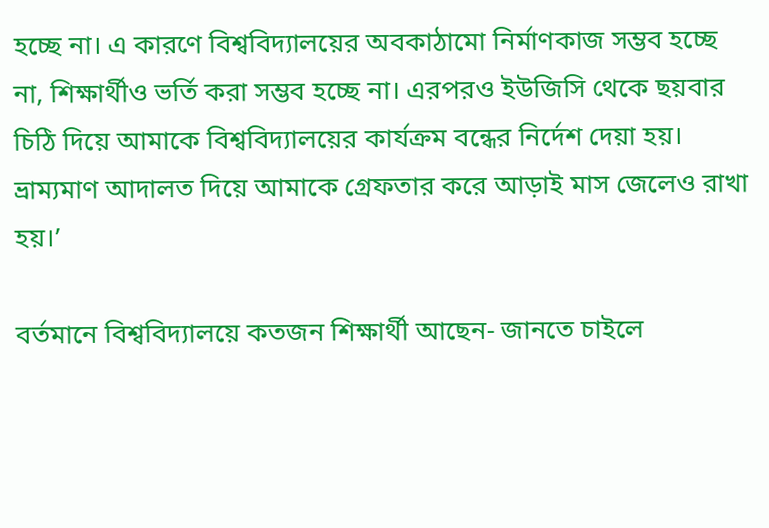হচ্ছে না। এ কারণে বিশ্ববিদ্যালয়ের অবকাঠামো নির্মাণকাজ সম্ভব হচ্ছে না, শিক্ষার্থীও ভর্তি করা সম্ভব হচ্ছে না। এরপরও ইউজিসি থেকে ছয়বার চিঠি দিয়ে আমাকে বিশ্ববিদ্যালয়ের কার্যক্রম বন্ধের নির্দেশ দেয়া হয়। ভ্রাম্যমাণ আদালত দিয়ে আমাকে গ্রেফতার করে আড়াই মাস জেলেও রাখা হয়।’

বর্তমানে বিশ্ববিদ্যালয়ে কতজন শিক্ষার্থী আছেন- জানতে চাইলে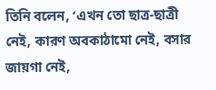তিনি বলেন, ‘এখন তো ছাত্র-ছাত্রী নেই, কারণ অবকাঠামো নেই, বসার জায়গা নেই,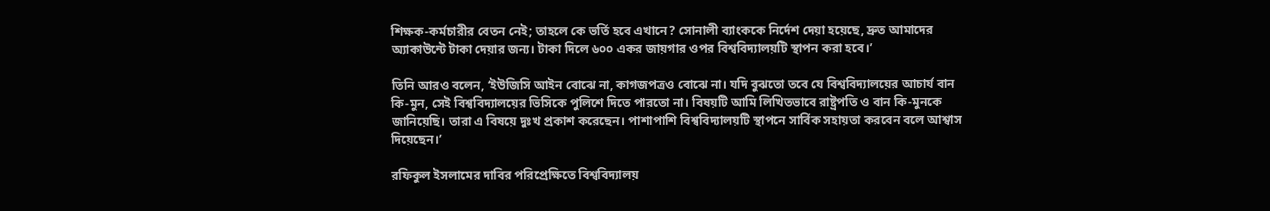শিক্ষক-কর্মচারীর বেতন নেই; তাহলে কে ভর্তি হবে এখানে? সোনালী ব্যাংককে নির্দেশ দেয়া হয়েছে, দ্রুত আমাদের অ্যাকাউন্টে টাকা দেয়ার জন্য। টাকা দিলে ৬০০ একর জায়গার ওপর বিশ্ববিদ্যালয়টি স্থাপন করা হবে।’

তিনি আরও বলেন, ‘ইউজিসি আইন বোঝে না, কাগজপত্রও বোঝে না। যদি বুঝতো তবে যে বিশ্ববিদ্যালয়ের আচার্য বান কি-মুন, সেই বিশ্ববিদ্যালয়ের ভিসিকে পুলিশে দিতে পারতো না। বিষয়টি আমি লিখিতভাবে রাষ্ট্রপতি ও বান কি-মুনকে জানিয়েছি। তারা এ বিষয়ে দুঃখ প্রকাশ করেছেন। পাশাপাশি বিশ্ববিদ্যালয়টি স্থাপনে সার্বিক সহায়তা করবেন বলে আশ্বাস দিয়েছেন।’

রফিকুল ইসলামের দাবির পরিপ্রেক্ষিতে বিশ্ববিদ্যালয়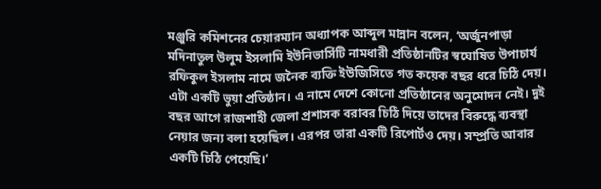মঞ্জুরি কমিশনের চেয়ারম্যান অধ্যাপক আব্দুল মান্নান বলেন, ‘অর্জুনপাড়া মদিনাতুল উলুম ইসলামি ইউনিভার্সিটি নামধারী প্রতিষ্ঠানটির স্বঘোষিত উপাচার্য রফিকুল ইসলাম নামে জনৈক ব্যক্তি ইউজিসিতে গত কয়েক বছর ধরে চিঠি দেয়। এটা একটি ভুয়া প্রতিষ্ঠান। এ নামে দেশে কোনো প্রতিষ্ঠানের অনুমোদন নেই। দুই বছর আগে রাজশাহী জেলা প্রশাসক বরাবর চিঠি দিয়ে তাদের বিরুদ্ধে ব্যবস্থা নেয়ার জন্য বলা হয়েছিল। এরপর তারা একটি রিপোর্টও দেয়। সম্প্রতি আবার একটি চিঠি পেয়েছি।’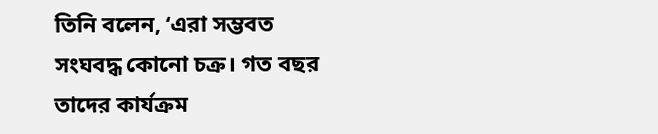তিনি বলেন, ‘এরা সম্ভবত সংঘবদ্ধ কোনো চক্র। গত বছর তাদের কার্যক্রম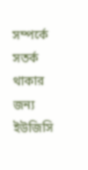সম্পর্কে সতর্ক থাকার জন্য ইউজিসি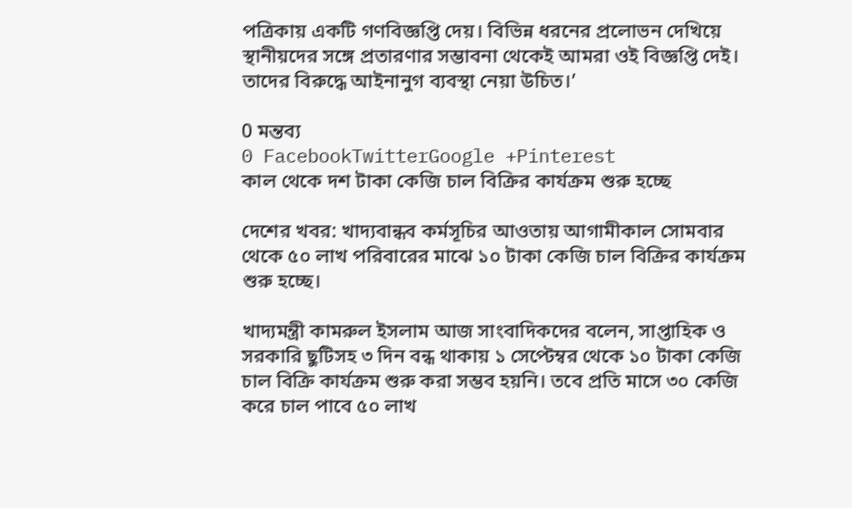পত্রিকায় একটি গণবিজ্ঞপ্তি দেয়। বিভিন্ন ধরনের প্রলোভন দেখিয়ে স্থানীয়দের সঙ্গে প্রতারণার সম্ভাবনা থেকেই আমরা ওই বিজ্ঞপ্তি দেই। তাদের বিরুদ্ধে আইনানুগ ব্যবস্থা নেয়া উচিত।’

0 মন্তব্য
0 FacebookTwitterGoogle +Pinterest
কাল থেকে দশ টাকা কেজি চাল বিক্রির কার্যক্রম শুরু হচ্ছে

দেশের খবর: খাদ্যবান্ধব কর্মসূচির আওতায় আগামীকাল সোমবার থেকে ৫০ লাখ পরিবারের মাঝে ১০ টাকা কেজি চাল বিক্রির কার্যক্রম শুরু হচ্ছে।

খাদ্যমন্ত্রী কামরুল ইসলাম আজ সাংবাদিকদের বলেন, সাপ্তাহিক ও সরকারি ছুটিসহ ৩ দিন বন্ধ থাকায় ১ সেপ্টেম্বর থেকে ১০ টাকা কেজি চাল বিক্রি কার্যক্রম শুরু করা সম্ভব হয়নি। তবে প্রতি মাসে ৩০ কেজি করে চাল পাবে ৫০ লাখ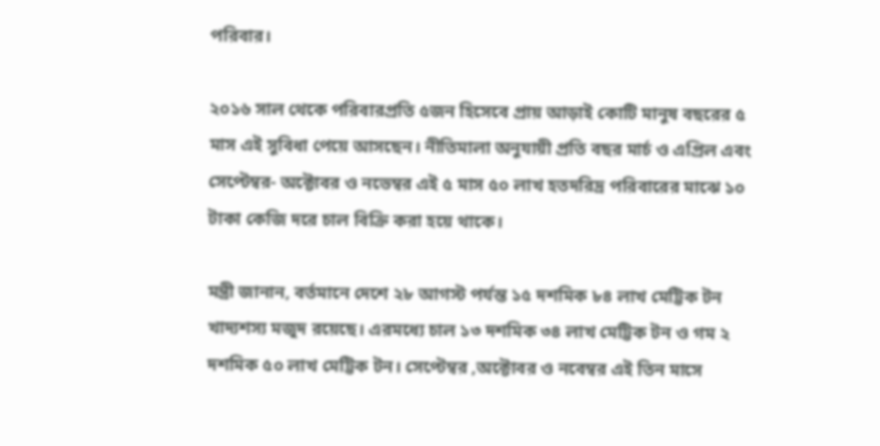পরিবার।

২০১৬ সাল থেকে পরিবারপ্রতি ৫জন হিসেবে প্রায় আড়াই কোটি মানুষ বছরের ৫ মাস এই সুবিধা পেয়ে আসছেন। নীতিমালা অনুযায়ী প্রতি বছর মার্চ ও এপ্রিল এবং সেপ্টেম্বর- অক্টোবর ও নভেম্বর এই ৫ মাস ৫০ লাখ হতদরিদ্র পরিবারের মাঝে ১০ টাকা কেজি দরে চাল বিক্রি করা হয়ে থাকে।

মন্ত্রী জানান, বর্তমানে দেশে ২৮ আগস্ট পর্যন্ত ১৫ দশমিক ৮৪ লাখ মেট্টিক টন খাদ্যশস্য মজুদ রয়েছে। এরমধ্যে চাল ১৩ দশমিক ৩৪ লাখ মেট্টিক টন ও গম ২ দশমিক ৫০ লাখ মেট্টিক টন। সেপ্টেম্বর ,অক্টোবর ও নবেম্বর এই তিন মাসে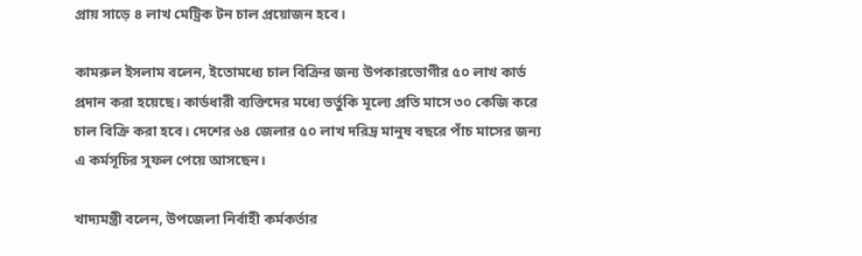প্রায় সাড়ে ৪ লাখ মেট্রিক টন চাল প্রয়োজন হবে।

কামরুল ইসলাম বলেন, ইতোমধ্যে চাল বিক্রির জন্য উপকারভোগীর ৫০ লাখ কার্ড প্রদান করা হয়েছে। কার্ডধারী ব্যক্তিদের মধ্যে ভর্তুকি মূল্যে প্রতি মাসে ৩০ কেজি করে চাল বিক্রি করা হবে। দেশের ৬৪ জেলার ৫০ লাখ দরিদ্র মানুষ বছরে পাঁচ মাসের জন্য এ কর্মসূচির সুফল পেয়ে আসছেন।

খাদ্যমন্ত্রী বলেন, উপজেলা নির্বাহী কর্মকর্তার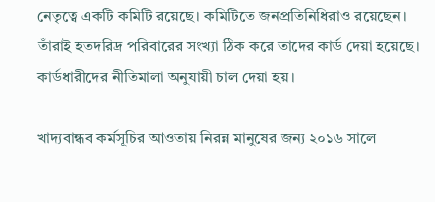নেতৃত্বে একটি কমিটি রয়েছে। কমিটিতে জনপ্রতিনিধিরাও রয়েছেন। তাঁরাই হতদরিদ্র পরিবারের সংখ্যা ঠিক করে তাদের কার্ড দেয়া হয়েছে। কার্ডধারীদের নীতিমালা অনুযায়ী চাল দেয়া হয়।

খাদ্যবান্ধব কর্মসূচির আওতায় নিরন্ন মানুষের জন্য ২০১৬ সালে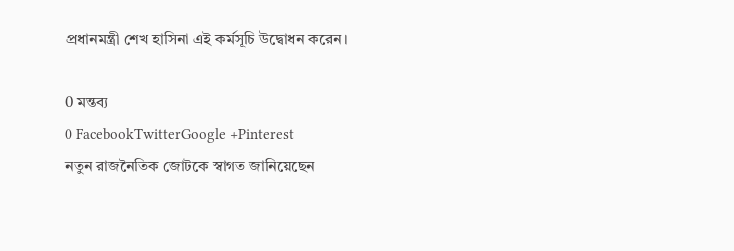প্রধানমন্ত্রী শেখ হাসিনা এই কর্মসূচি উদ্বোধন করেন।

0 মন্তব্য
0 FacebookTwitterGoogle +Pinterest
নতুন রাজনৈতিক জোটকে স্বাগত জানিয়েছেন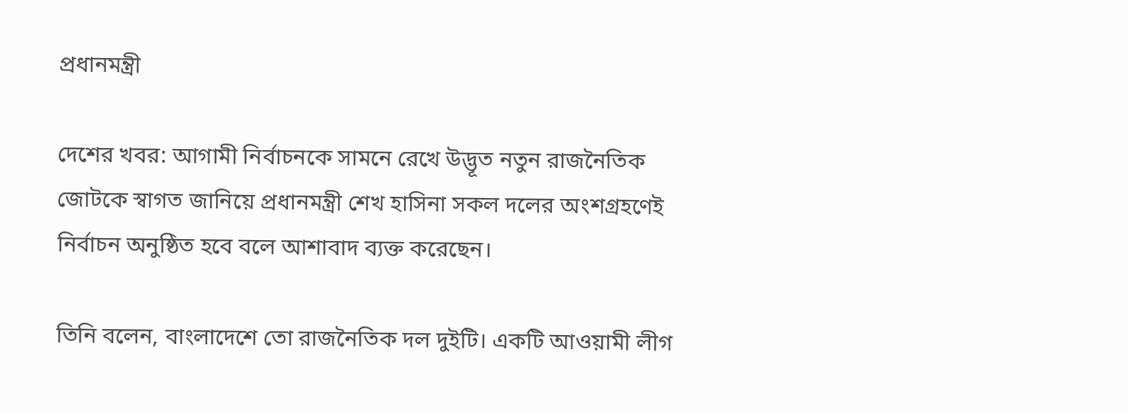প্রধানমন্ত্রী

দেশের খবর: আগামী নির্বাচনকে সামনে রেখে উদ্ভূত নতুন রাজনৈতিক জোটকে স্বাগত জানিয়ে প্রধানমন্ত্রী শেখ হাসিনা সকল দলের অংশগ্রহণেই নির্বাচন অনুষ্ঠিত হবে বলে আশাবাদ ব্যক্ত করেছেন।

তিনি বলেন, বাংলাদেশে তো রাজনৈতিক দল দুইটি। একটি আওয়ামী লীগ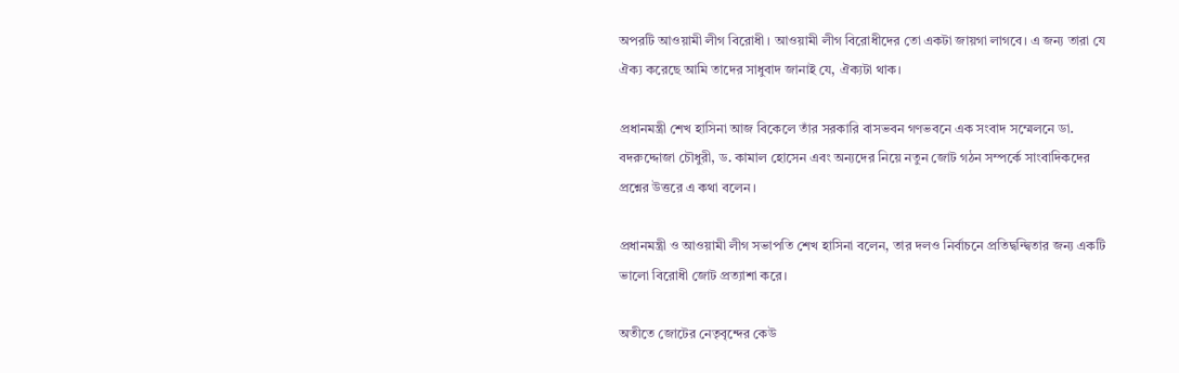অপরটি আওয়ামী লীগ বিরোধী। আওয়ামী লীগ বিরোধীদের তো একটা জায়গা লাগবে। এ জন্য তারা যে ঐক্য করেছে আমি তাদের সাধুবাদ জানাই যে, ঐক্যটা থাক।

প্রধানমন্ত্রী শেখ হাসিনা আজ বিকেলে তাঁর সরকারি বাসভবন গণভবনে এক সংবাদ সম্মেলনে ডা. বদরুদ্দোজা চৌধুরী, ড. কামাল হোসেন এবং অন্যদের নিয়ে নতুন জোট গঠন সম্পর্কে সাংবাদিকদের প্রশ্নের উত্তরে এ কথা বলেন।

প্রধানমন্ত্রী ও আওয়ামী লীগ সভাপতি শেখ হাসিনা বলেন, তার দলও নির্বাচনে প্রতিদ্বন্দ্বিতার জন্য একটি ভালো বিরোধী জোট প্রত্যাশা করে।

অতীতে জোটের নেতৃবৃন্দের কেউ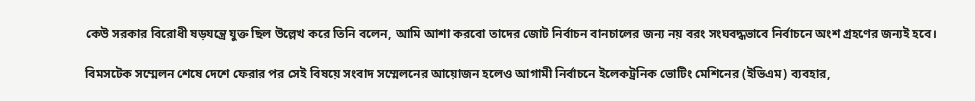কেউ সরকার বিরোধী ষড়যন্ত্রে যুক্ত ছিল উল্লেখ করে তিনি বলেন, আমি আশা করবো তাদের জোট নির্বাচন বানচালের জন্য নয় বরং সংঘবদ্ধভাবে নির্বাচনে অংশ গ্রহণের জন্যই হবে।

বিমসটেক সম্মেলন শেষে দেশে ফেরার পর সেই বিষয়ে সংবাদ সম্মেলনের আয়োজন হলেও আগামী নির্বাচনে ইলেকট্রনিক ভোটিং মেশিনের (ইভিএম) ব্যবহার,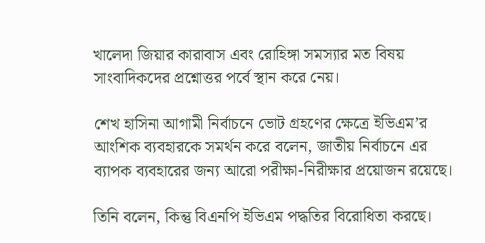খালেদা জিয়ার কারাবাস এবং রোহিঙ্গা সমস্যার মত বিষয় সাংবাদিকদের প্রশ্নোত্তর পর্বে স্থান করে নেয়।

শেখ হাসিনা আগামী নির্বাচনে ভোট গ্রহণের ক্ষেত্রে ইভিএম’র আংশিক ব্যবহারকে সমর্থন করে বলেন, জাতীয় নির্বাচনে এর ব্যাপক ব্যবহারের জন্য আরো পরীক্ষা-নিরীক্ষার প্রয়োজন রয়েছে।

তিনি বলেন, কিন্তু বিএনপি ইভিএম পদ্ধতির বিরোধিতা করছে।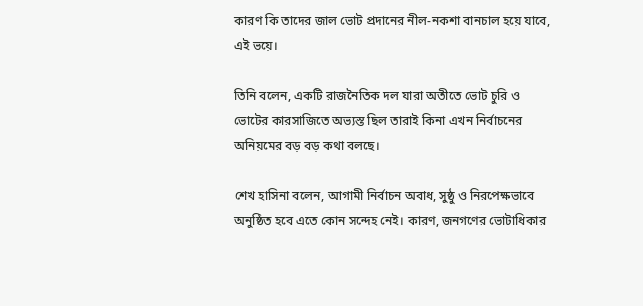কারণ কি তাদের জাল ভোট প্রদানের নীল-নকশা বানচাল হয়ে যাবে, এই ভয়ে।

তিনি বলেন, একটি রাজনৈতিক দল যারা অতীতে ভোট চুরি ও ভোটের কারসাজিতে অভ্যস্ত ছিল তারাই কিনা এখন নির্বাচনের অনিয়মের বড় বড় কথা বলছে।

শেখ হাসিনা বলেন, আগামী নির্বাচন অবাধ, সুষ্ঠু ও নিরপেক্ষভাবে অনুষ্ঠিত হবে এতে কোন সন্দেহ নেই। কারণ, জনগণের ভোটাধিকার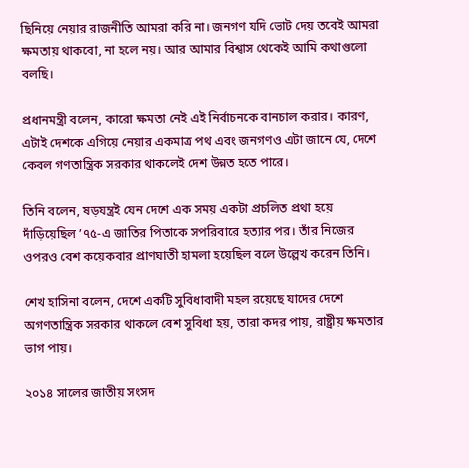ছিনিয়ে নেয়ার রাজনীতি আমরা করি না। জনগণ যদি ভোট দেয় তবেই আমরা ক্ষমতায় থাকবো, না হলে নয়। আর আমার বিশ্বাস থেকেই আমি কথাগুলো বলছি।

প্রধানমন্ত্রী বলেন, কারো ক্ষমতা নেই এই নির্বাচনকে বানচাল করার। কারণ, এটাই দেশকে এগিয়ে নেয়ার একমাত্র পথ এবং জনগণও এটা জানে যে, দেশে কেবল গণতান্ত্রিক সরকার থাকলেই দেশ উন্নত হতে পারে।

তিনি বলেন, ষড়যন্ত্রই যেন দেশে এক সময় একটা প্রচলিত প্রথা হয়ে দাঁড়িয়েছিল ’৭৫-এ জাতির পিতাকে সপরিবারে হত্যার পর। তাঁর নিজের ওপরও বেশ কয়েকবার প্রাণঘাতী হামলা হয়েছিল বলে উল্লেখ করেন তিনি।

শেখ হাসিনা বলেন, দেশে একটি সুবিধাবাদী মহল রয়েছে যাদের দেশে অগণতান্ত্রিক সরকার থাকলে বেশ সুবিধা হয়, তারা কদর পায়, রাষ্ট্রীয় ক্ষমতার ভাগ পায়।

২০১৪ সালের জাতীয় সংসদ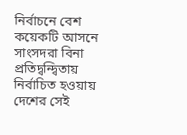নির্বাচনে বেশ কয়েকটি আসনে সাংসদরা বিনা প্রতিদ্বন্দ্বিতায় নির্বাচিত হওয়ায় দেশের সেই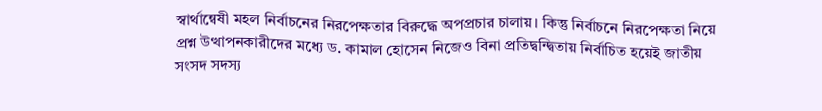স্বার্থান্বেষী মহল নির্বাচনের নিরপেক্ষতার বিরুদ্ধে অপপ্রচার চালায়। কিন্তু নির্বাচনে নিরপেক্ষতা নিয়ে প্রশ্ন উত্থাপনকারীদের মধ্যে ড. কামাল হোসেন নিজেও বিনা প্রতিদ্বন্দ্বিতায় নির্বাচিত হয়েই জাতীয় সংসদ সদস্য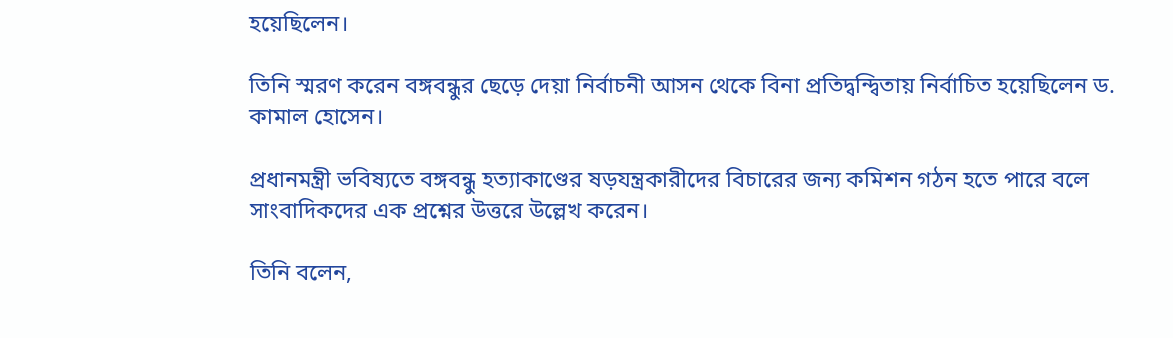হয়েছিলেন।

তিনি স্মরণ করেন বঙ্গবন্ধুর ছেড়ে দেয়া নির্বাচনী আসন থেকে বিনা প্রতিদ্বন্দ্বিতায় নির্বাচিত হয়েছিলেন ড. কামাল হোসেন।

প্রধানমন্ত্রী ভবিষ্যতে বঙ্গবন্ধু হত্যাকাণ্ডের ষড়যন্ত্রকারীদের বিচারের জন্য কমিশন গঠন হতে পারে বলে সাংবাদিকদের এক প্রশ্নের উত্তরে উল্লেখ করেন।

তিনি বলেন,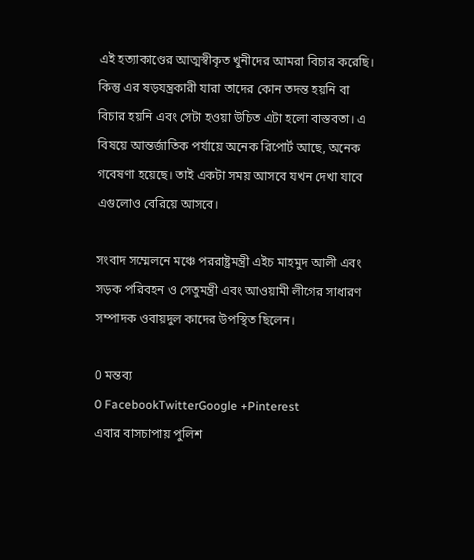এই হত্যাকাণ্ডের আত্মস্বীকৃত খুনীদের আমরা বিচার করেছি। কিন্তু এর ষড়যন্ত্রকারী যারা তাদের কোন তদন্ত হয়নি বা বিচার হয়নি এবং সেটা হওয়া উচিত এটা হলো বাস্তবতা। এ বিষয়ে আন্তর্জাতিক পর্যায়ে অনেক রিপোর্ট আছে, অনেক গবেষণা হয়েছে। তাই একটা সময় আসবে যখন দেখা যাবে এগুলোও বেরিয়ে আসবে।

সংবাদ সম্মেলনে মঞ্চে পররাষ্ট্রমন্ত্রী এইচ মাহমুদ আলী এবং সড়ক পরিবহন ও সেতুমন্ত্রী এবং আওয়ামী লীগের সাধারণ সম্পাদক ওবায়দুল কাদের উপস্থিত ছিলেন।

0 মন্তব্য
0 FacebookTwitterGoogle +Pinterest
এবার বাসচাপায় পুলিশ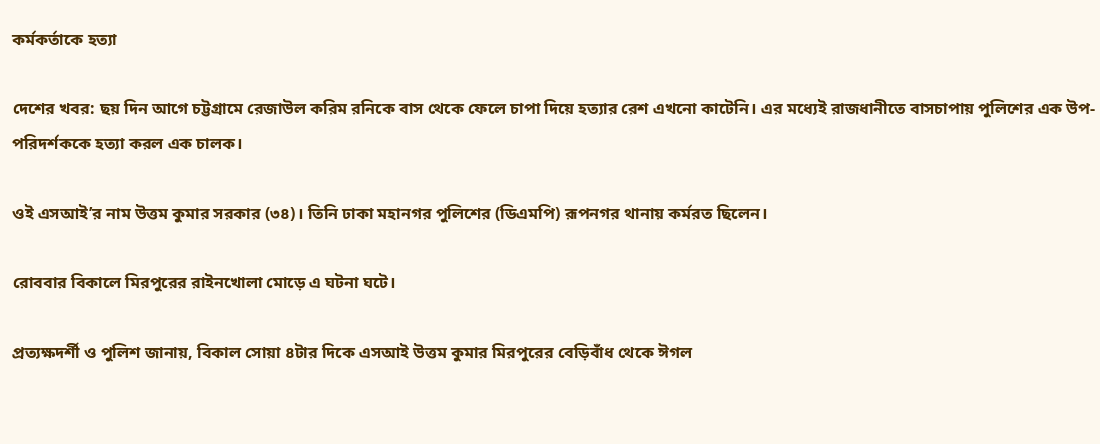কর্মকর্তাকে হত্যা

দেশের খবর: ছয় দিন আগে চট্টগ্রামে রেজাউল করিম রনিকে বাস থেকে ফেলে চাপা দিয়ে হত্যার রেশ এখনো কাটেনি। এর মধ্যেই রাজধানীতে বাসচাপায় পুলিশের এক উপ-পরিদর্শককে হত্যা করল এক চালক।

ওই এসআই’র নাম উত্তম কুমার সরকার (৩৪)। তিনি ঢাকা মহানগর পুলিশের (ডিএমপি) রূপনগর থানায় কর্মরত ছিলেন।

রোববার বিকালে মিরপুরের রাইনখোলা মোড়ে এ ঘটনা ঘটে।

প্রত্যক্ষদর্শী ও পুলিশ জানায়, বিকাল সোয়া ৪টার দিকে এসআই উত্তম কুমার মিরপুরের বেড়িবাঁধ থেকে ঈগল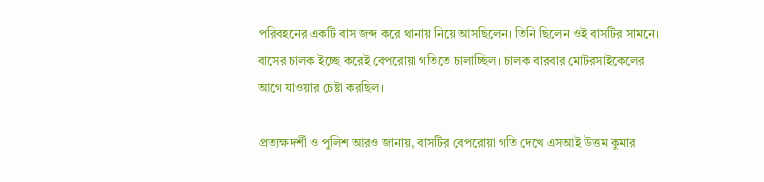পরিবহনের একটি বাস জব্দ করে থানায় নিয়ে আসছিলেন। তিনি ছিলেন ওই বাসটির সামনে। বাসের চালক ইচ্ছে করেই বেপরোয়া গতিতে চালাচ্ছিল। চালক বারবার মোটরসাইকেলের আগে যাওয়ার চেষ্টা করছিল।

প্রত্যক্ষদর্শী ও পুলিশ আরও জানায়, বাসটির বেপরোয়া গতি দেখে এসআই উত্তম কুমার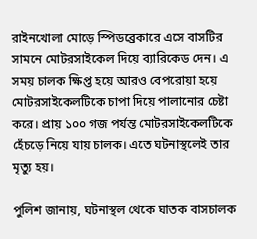রাইনখোলা মোড়ে স্পিডব্রেকারে এসে বাসটির সামনে মোটরসাইকেল দিয়ে ব্যারিকেড দেন। এ সময় চালক ক্ষিপ্ত হয়ে আরও বেপরোয়া হয়ে মোটরসাইকেলটিকে চাপা দিয়ে পালানোর চেষ্টা করে। প্রায় ১০০ গজ পর্যন্ত মোটরসাইকেলটিকে হেঁচড়ে নিয়ে যায় চালক। এতে ঘটনাস্থলেই তার মৃত্যু হয়।

পুলিশ জানায়, ঘটনাস্থল থেকে ঘাতক বাসচালক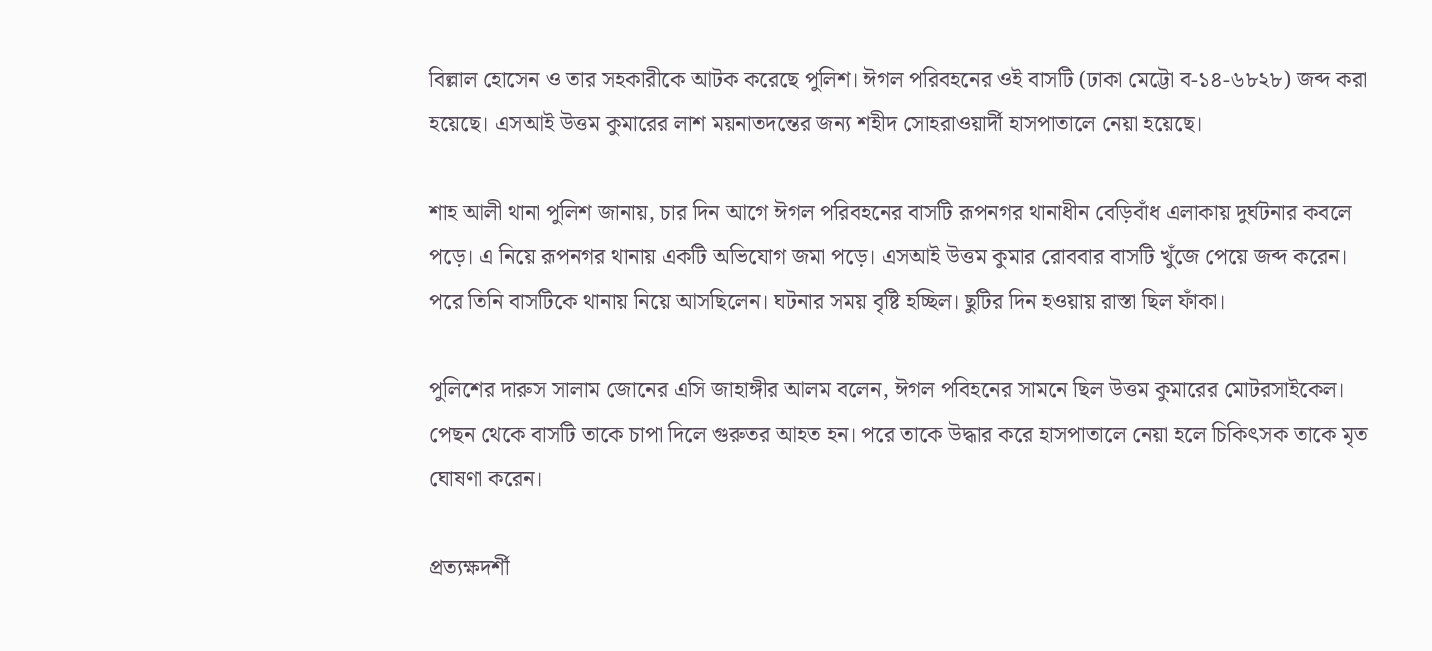বিল্লাল হোসেন ও তার সহকারীকে আটক করেছে পুলিশ। ঈগল পরিবহনের ওই বাসটি (ঢাকা মেট্টো ব-১৪-৬৮২৮) জব্দ করা হয়েছে। এসআই উত্তম কুমারের লাশ ময়নাতদন্তের জন্য শহীদ সোহরাওয়ার্দী হাসপাতালে নেয়া হয়েছে।

শাহ আলী থানা পুলিশ জানায়, চার দিন আগে ঈগল পরিবহনের বাসটি রূপনগর থানাধীন বেড়িবাঁধ এলাকায় দুর্ঘটনার কবলে পড়ে। এ নিয়ে রূপনগর থানায় একটি অভিযোগ জমা পড়ে। এসআই উত্তম কুমার রোববার বাসটি খুঁজে পেয়ে জব্দ করেন। পরে তিনি বাসটিকে থানায় নিয়ে আসছিলেন। ঘটনার সময় বৃষ্টি হচ্ছিল। ছুটির দিন হওয়ায় রাস্তা ছিল ফাঁকা।

পুলিশের দারুস সালাম জোনের এসি জাহাঙ্গীর আলম বলেন, ঈগল পবিহনের সামনে ছিল উত্তম কুমারের মোটরসাইকেল। পেছন থেকে বাসটি তাকে চাপা দিলে গুরুতর আহত হন। পরে তাকে উদ্ধার করে হাসপাতালে নেয়া হলে চিকিৎসক তাকে মৃত ঘোষণা করেন।

প্রত্যক্ষদর্শী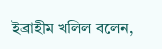ইব্রাহীম খলিল বলেন,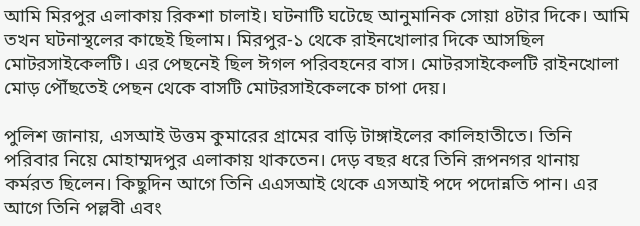আমি মিরপুর এলাকায় রিকশা চালাই। ঘটনাটি ঘটেছে আনুমানিক সোয়া ৪টার দিকে। আমি তখন ঘটনাস্থলের কাছেই ছিলাম। মিরপুর-১ থেকে রাইনখোলার দিকে আসছিল মোটরসাইকেলটি। এর পেছনেই ছিল ঈগল পরিবহনের বাস। মোটরসাইকেলটি রাইনখোলা মোড় পৌঁছতেই পেছন থেকে বাসটি মোটরসাইকেলকে চাপা দেয়।

পুলিশ জানায়, এসআই উত্তম কুমারের গ্রামের বাড়ি টাঙ্গাইলের কালিহাতীতে। তিনি পরিবার নিয়ে মোহাম্মদপুর এলাকায় থাকতেন। দেড় বছর ধরে তিনি রূপনগর থানায় কর্মরত ছিলেন। কিছুদিন আগে তিনি এএসআই থেকে এসআই পদে পদোন্নতি পান। এর আগে তিনি পল্লবী এবং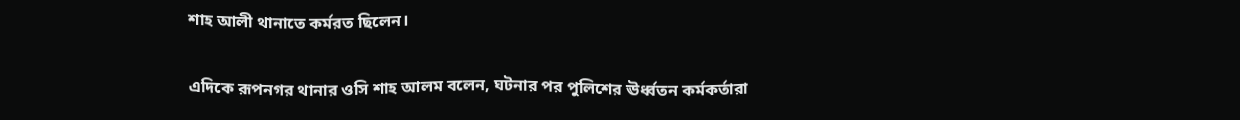শাহ আলী থানাতে কর্মরত ছিলেন।

এদিকে রূপনগর থানার ওসি শাহ আলম বলেন, ঘটনার পর পুলিশের ঊর্ধ্বতন কর্মকর্তারা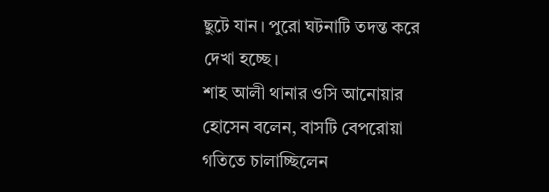ছুটে যান। পুরো ঘটনাটি তদন্ত করে দেখা হচ্ছে।
শাহ আলী থানার ওসি আনোয়ার হোসেন বলেন, বাসটি বেপরোয়া গতিতে চালাচ্ছিলেন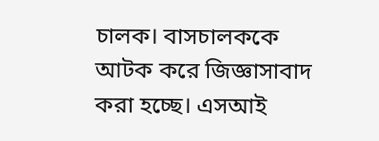চালক। বাসচালককে আটক করে জিজ্ঞাসাবাদ করা হচ্ছে। এসআই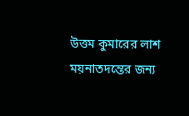উত্তম কুমারের লাশ ময়নাতদন্তের জন্য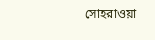সোহরাওয়া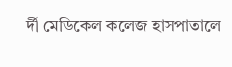র্দী মেডিকেল কলেজ হাসপাতালে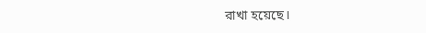রাখা হয়েছে।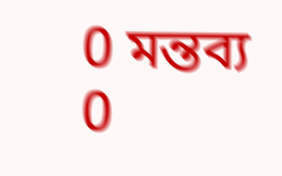0 মন্তব্য
0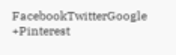FacebookTwitterGoogle +Pinterest